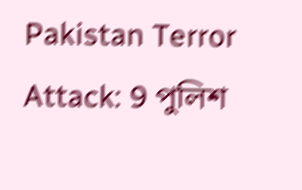Pakistan Terror Attack: 9 পুলিশ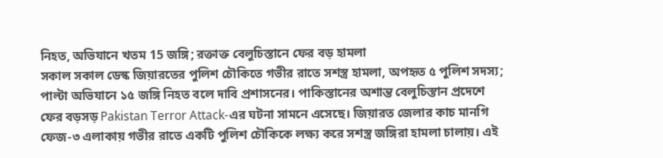নিহত, অভিযানে খতম 15 জঙ্গি; রক্তাক্ত বেলুচিস্তানে ফের বড় হামলা
সকাল সকাল ডেস্ক জিয়ারতের পুলিশ চৌকিতে গভীর রাতে সশস্ত্র হামলা, অপহৃত ৫ পুলিশ সদস্য; পাল্টা অভিযানে ১৫ জঙ্গি নিহত বলে দাবি প্রশাসনের। পাকিস্তানের অশান্ত বেলুচিস্তান প্রদেশে ফের বড়সড় Pakistan Terror Attack-এর ঘটনা সামনে এসেছে। জিয়ারত জেলার কাচ মানগি ফেজ-৩ এলাকায় গভীর রাতে একটি পুলিশ চৌকিকে লক্ষ্য করে সশস্ত্র জঙ্গিরা হামলা চালায়। এই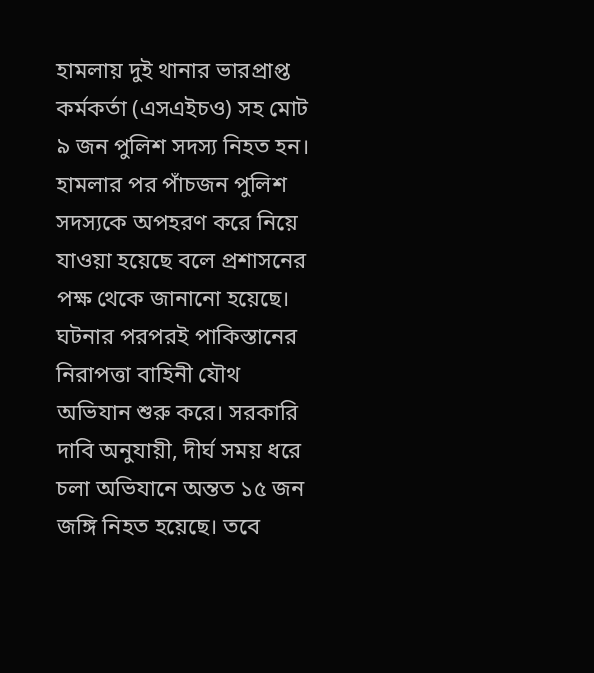হামলায় দুই থানার ভারপ্রাপ্ত কর্মকর্তা (এসএইচও) সহ মোট ৯ জন পুলিশ সদস্য নিহত হন। হামলার পর পাঁচজন পুলিশ সদস্যকে অপহরণ করে নিয়ে যাওয়া হয়েছে বলে প্রশাসনের পক্ষ থেকে জানানো হয়েছে। ঘটনার পরপরই পাকিস্তানের নিরাপত্তা বাহিনী যৌথ অভিযান শুরু করে। সরকারি দাবি অনুযায়ী, দীর্ঘ সময় ধরে চলা অভিযানে অন্তত ১৫ জন জঙ্গি নিহত হয়েছে। তবে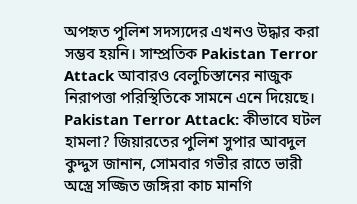অপহৃত পুলিশ সদস্যদের এখনও উদ্ধার করা সম্ভব হয়নি। সাম্প্রতিক Pakistan Terror Attack আবারও বেলুচিস্তানের নাজুক নিরাপত্তা পরিস্থিতিকে সামনে এনে দিয়েছে। Pakistan Terror Attack: কীভাবে ঘটল হামলা? জিয়ারতের পুলিশ সুপার আবদুল কুদ্দুস জানান, সোমবার গভীর রাতে ভারী অস্ত্রে সজ্জিত জঙ্গিরা কাচ মানগি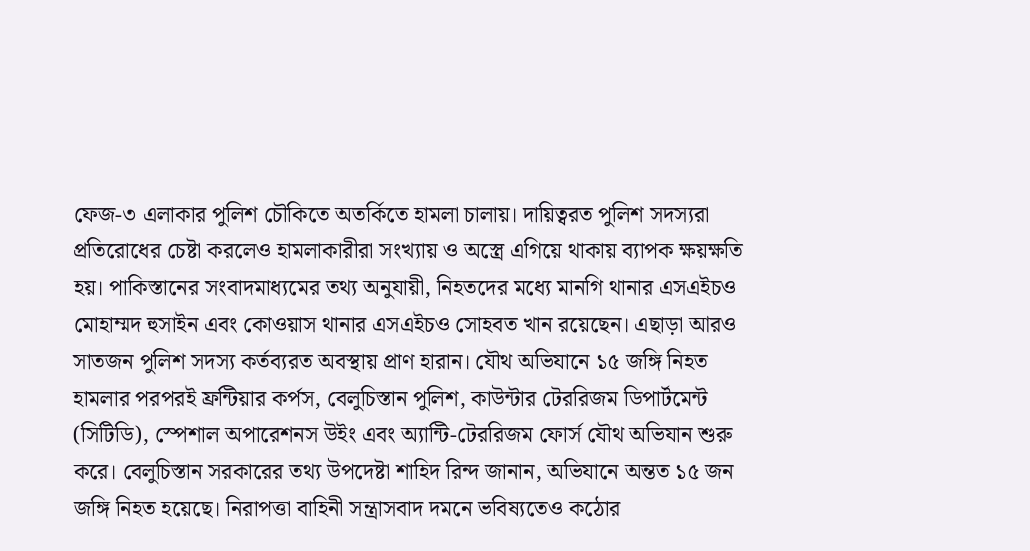ফেজ-৩ এলাকার পুলিশ চৌকিতে অতর্কিতে হামলা চালায়। দায়িত্বরত পুলিশ সদস্যরা প্রতিরোধের চেষ্টা করলেও হামলাকারীরা সংখ্যায় ও অস্ত্রে এগিয়ে থাকায় ব্যাপক ক্ষয়ক্ষতি হয়। পাকিস্তানের সংবাদমাধ্যমের তথ্য অনুযায়ী, নিহতদের মধ্যে মানগি থানার এসএইচও মোহাম্মদ হুসাইন এবং কোওয়াস থানার এসএইচও সোহবত খান রয়েছেন। এছাড়া আরও সাতজন পুলিশ সদস্য কর্তব্যরত অবস্থায় প্রাণ হারান। যৌথ অভিযানে ১৫ জঙ্গি নিহত হামলার পরপরই ফ্রন্টিয়ার কর্পস, বেলুচিস্তান পুলিশ, কাউন্টার টেররিজম ডিপার্টমেন্ট (সিটিডি), স্পেশাল অপারেশনস উইং এবং অ্যান্টি-টেররিজম ফোর্স যৌথ অভিযান শুরু করে। বেলুচিস্তান সরকারের তথ্য উপদেষ্টা শাহিদ রিন্দ জানান, অভিযানে অন্তত ১৫ জন জঙ্গি নিহত হয়েছে। নিরাপত্তা বাহিনী সন্ত্রাসবাদ দমনে ভবিষ্যতেও কঠোর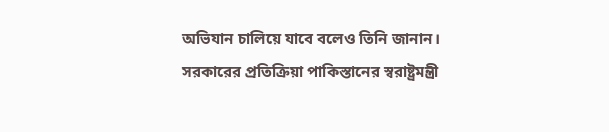অভিযান চালিয়ে যাবে বলেও তিনি জানান। সরকারের প্রতিক্রিয়া পাকিস্তানের স্বরাষ্ট্রমন্ত্রী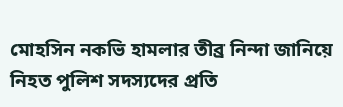মোহসিন নকভি হামলার তীব্র নিন্দা জানিয়ে নিহত পুলিশ সদস্যদের প্রতি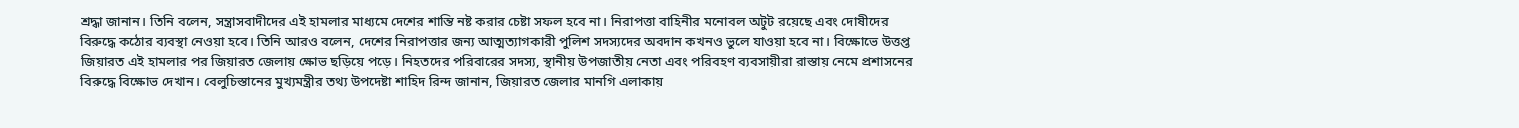শ্রদ্ধা জানান। তিনি বলেন, সন্ত্রাসবাদীদের এই হামলার মাধ্যমে দেশের শান্তি নষ্ট করার চেষ্টা সফল হবে না। নিরাপত্তা বাহিনীর মনোবল অটুট রয়েছে এবং দোষীদের বিরুদ্ধে কঠোর ব্যবস্থা নেওয়া হবে। তিনি আরও বলেন, দেশের নিরাপত্তার জন্য আত্মত্যাগকারী পুলিশ সদস্যদের অবদান কখনও ভুলে যাওয়া হবে না। বিক্ষোভে উত্তপ্ত জিয়ারত এই হামলার পর জিয়ারত জেলায় ক্ষোভ ছড়িয়ে পড়ে। নিহতদের পরিবারের সদস্য, স্থানীয় উপজাতীয় নেতা এবং পরিবহণ ব্যবসায়ীরা রাস্তায় নেমে প্রশাসনের বিরুদ্ধে বিক্ষোভ দেখান। বেলুচিস্তানের মুখ্যমন্ত্রীর তথ্য উপদেষ্টা শাহিদ রিন্দ জানান, জিয়ারত জেলার মানগি এলাকায়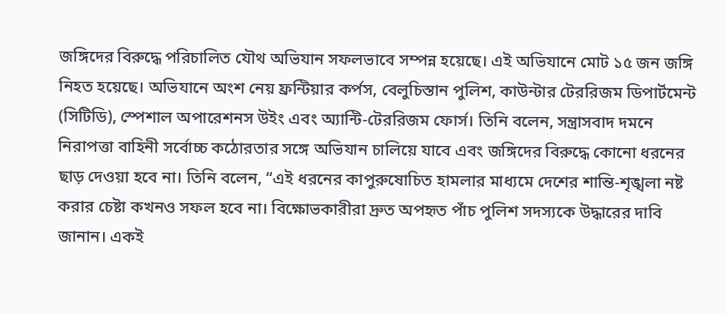জঙ্গিদের বিরুদ্ধে পরিচালিত যৌথ অভিযান সফলভাবে সম্পন্ন হয়েছে। এই অভিযানে মোট ১৫ জন জঙ্গি নিহত হয়েছে। অভিযানে অংশ নেয় ফ্রন্টিয়ার কর্পস, বেলুচিস্তান পুলিশ, কাউন্টার টেররিজম ডিপার্টমেন্ট (সিটিডি), স্পেশাল অপারেশনস উইং এবং অ্যান্টি-টেররিজম ফোর্স। তিনি বলেন, সন্ত্রাসবাদ দমনে নিরাপত্তা বাহিনী সর্বোচ্চ কঠোরতার সঙ্গে অভিযান চালিয়ে যাবে এবং জঙ্গিদের বিরুদ্ধে কোনো ধরনের ছাড় দেওয়া হবে না। তিনি বলেন, “এই ধরনের কাপুরুষোচিত হামলার মাধ্যমে দেশের শান্তি-শৃঙ্খলা নষ্ট করার চেষ্টা কখনও সফল হবে না। বিক্ষোভকারীরা দ্রুত অপহৃত পাঁচ পুলিশ সদস্যকে উদ্ধারের দাবি জানান। একই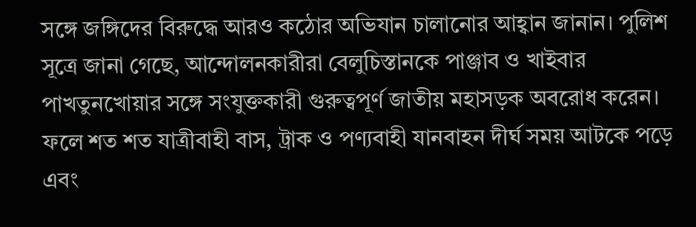সঙ্গে জঙ্গিদের বিরুদ্ধে আরও কঠোর অভিযান চালানোর আহ্বান জানান। পুলিশ সূত্রে জানা গেছে, আন্দোলনকারীরা বেলুচিস্তানকে পাঞ্জাব ও খাইবার পাখতুনখোয়ার সঙ্গে সংযুক্তকারী গুরুত্বপূর্ণ জাতীয় মহাসড়ক অবরোধ করেন। ফলে শত শত যাত্রীবাহী বাস, ট্রাক ও পণ্যবাহী যানবাহন দীর্ঘ সময় আটকে পড়ে এবং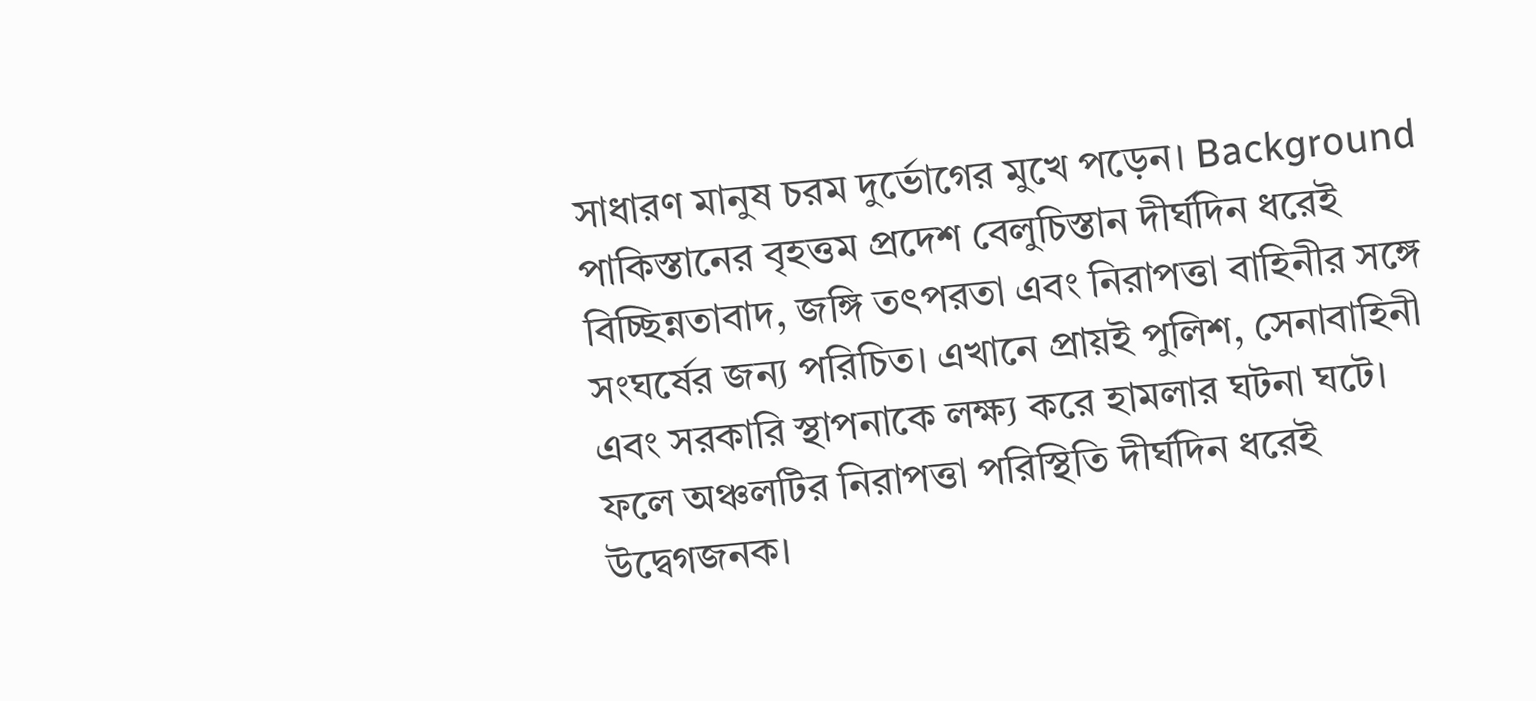সাধারণ মানুষ চরম দুর্ভোগের মুখে পড়েন। Background পাকিস্তানের বৃহত্তম প্রদেশ বেলুচিস্তান দীর্ঘদিন ধরেই বিচ্ছিন্নতাবাদ, জঙ্গি তৎপরতা এবং নিরাপত্তা বাহিনীর সঙ্গে সংঘর্ষের জন্য পরিচিত। এখানে প্রায়ই পুলিশ, সেনাবাহিনী এবং সরকারি স্থাপনাকে লক্ষ্য করে হামলার ঘটনা ঘটে। ফলে অঞ্চলটির নিরাপত্তা পরিস্থিতি দীর্ঘদিন ধরেই উদ্বেগজনক।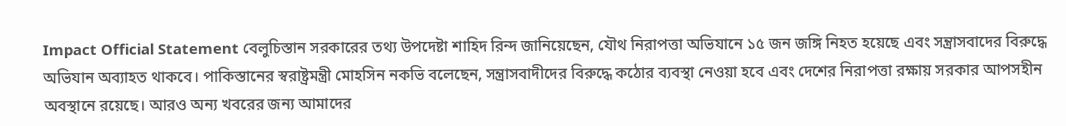Impact Official Statement বেলুচিস্তান সরকারের তথ্য উপদেষ্টা শাহিদ রিন্দ জানিয়েছেন, যৌথ নিরাপত্তা অভিযানে ১৫ জন জঙ্গি নিহত হয়েছে এবং সন্ত্রাসবাদের বিরুদ্ধে অভিযান অব্যাহত থাকবে। পাকিস্তানের স্বরাষ্ট্রমন্ত্রী মোহসিন নকভি বলেছেন, সন্ত্রাসবাদীদের বিরুদ্ধে কঠোর ব্যবস্থা নেওয়া হবে এবং দেশের নিরাপত্তা রক্ষায় সরকার আপসহীন অবস্থানে রয়েছে। আরও অন্য খবরের জন্য আমাদের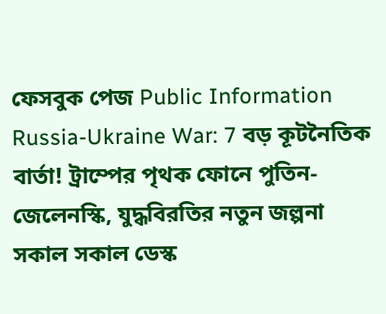ফেসবুক পেজ Public Information
Russia-Ukraine War: 7 বড় কূটনৈতিক বার্তা! ট্রাম্পের পৃথক ফোনে পুতিন-জেলেনস্কি, যুদ্ধবিরতির নতুন জল্পনা
সকাল সকাল ডেস্ক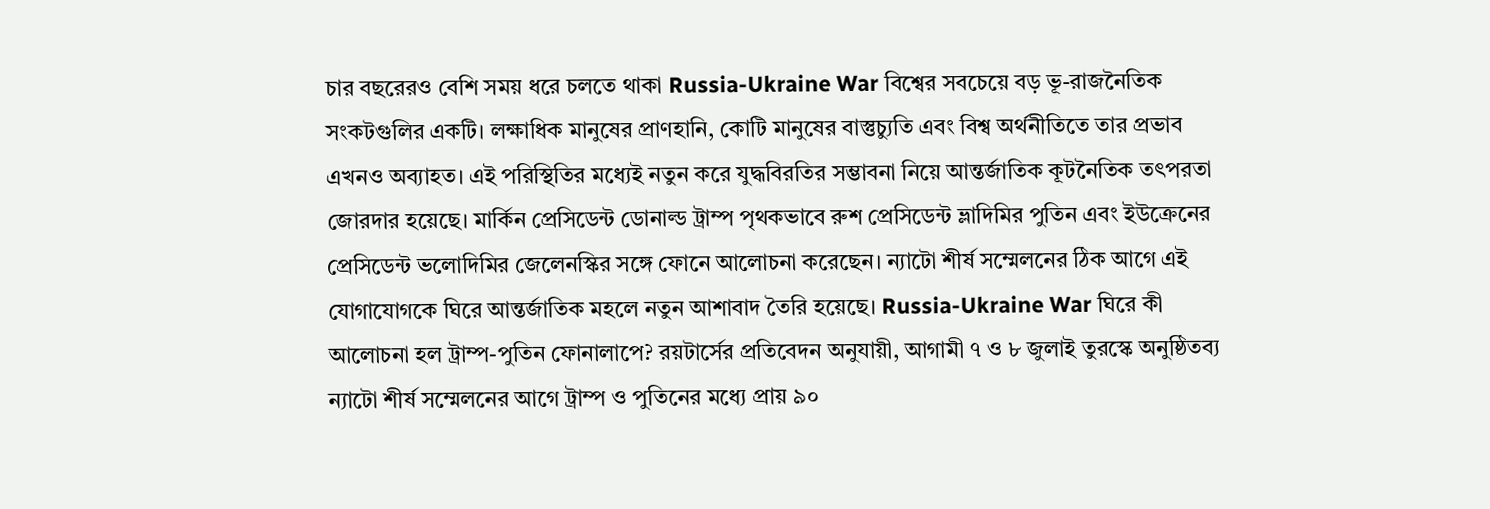চার বছরেরও বেশি সময় ধরে চলতে থাকা Russia-Ukraine War বিশ্বের সবচেয়ে বড় ভূ-রাজনৈতিক সংকটগুলির একটি। লক্ষাধিক মানুষের প্রাণহানি, কোটি মানুষের বাস্তুচ্যুতি এবং বিশ্ব অর্থনীতিতে তার প্রভাব এখনও অব্যাহত। এই পরিস্থিতির মধ্যেই নতুন করে যুদ্ধবিরতির সম্ভাবনা নিয়ে আন্তর্জাতিক কূটনৈতিক তৎপরতা জোরদার হয়েছে। মার্কিন প্রেসিডেন্ট ডোনাল্ড ট্রাম্প পৃথকভাবে রুশ প্রেসিডেন্ট ভ্লাদিমির পুতিন এবং ইউক্রেনের প্রেসিডেন্ট ভলোদিমির জেলেনস্কির সঙ্গে ফোনে আলোচনা করেছেন। ন্যাটো শীর্ষ সম্মেলনের ঠিক আগে এই যোগাযোগকে ঘিরে আন্তর্জাতিক মহলে নতুন আশাবাদ তৈরি হয়েছে। Russia-Ukraine War ঘিরে কী আলোচনা হল ট্রাম্প-পুতিন ফোনালাপে? রয়টার্সের প্রতিবেদন অনুযায়ী, আগামী ৭ ও ৮ জুলাই তুরস্কে অনুষ্ঠিতব্য ন্যাটো শীর্ষ সম্মেলনের আগে ট্রাম্প ও পুতিনের মধ্যে প্রায় ৯০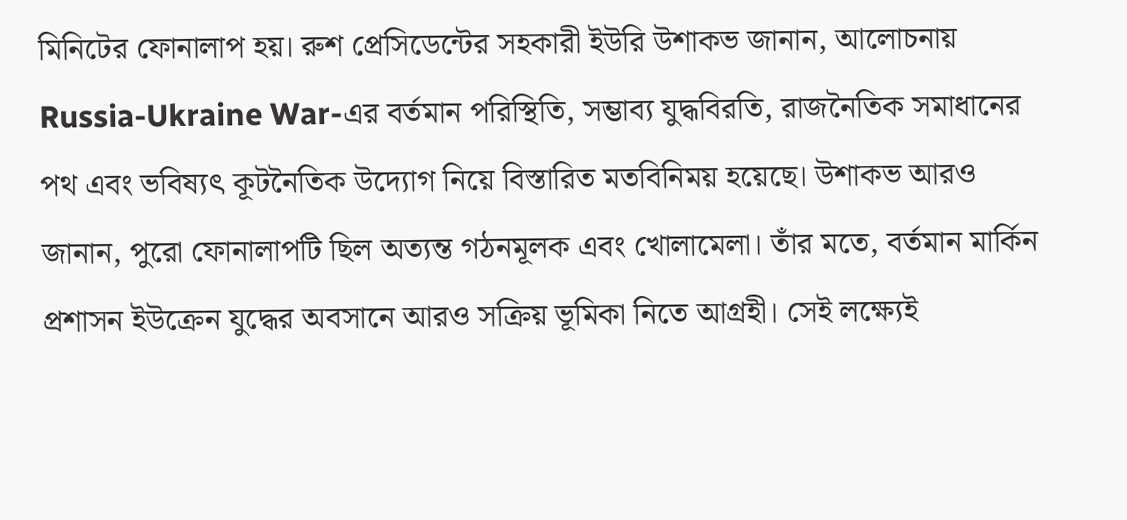মিনিটের ফোনালাপ হয়। রুশ প্রেসিডেন্টের সহকারী ইউরি উশাকভ জানান, আলোচনায় Russia-Ukraine War-এর বর্তমান পরিস্থিতি, সম্ভাব্য যুদ্ধবিরতি, রাজনৈতিক সমাধানের পথ এবং ভবিষ্যৎ কূটনৈতিক উদ্যোগ নিয়ে বিস্তারিত মতবিনিময় হয়েছে। উশাকভ আরও জানান, পুরো ফোনালাপটি ছিল অত্যন্ত গঠনমূলক এবং খোলামেলা। তাঁর মতে, বর্তমান মার্কিন প্রশাসন ইউক্রেন যুদ্ধের অবসানে আরও সক্রিয় ভূমিকা নিতে আগ্রহী। সেই লক্ষ্যেই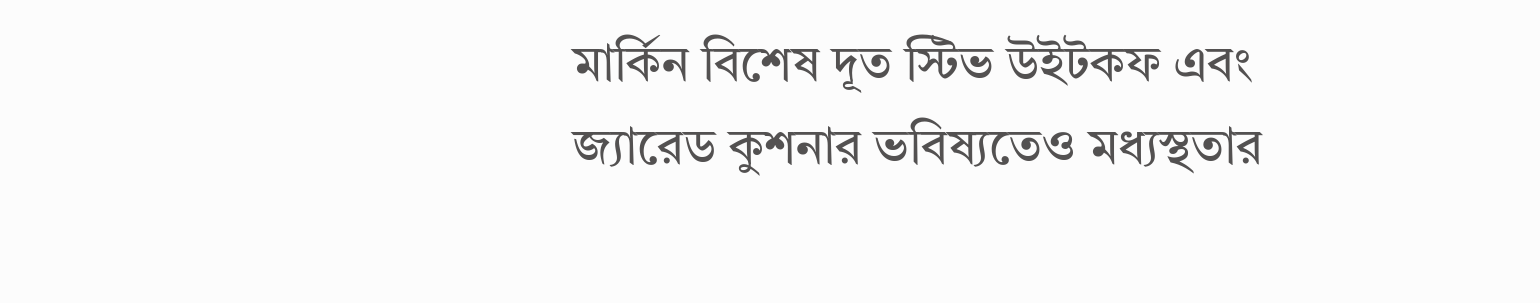মার্কিন বিশেষ দূত স্টিভ উইটকফ এবং জ্যারেড কুশনার ভবিষ্যতেও মধ্যস্থতার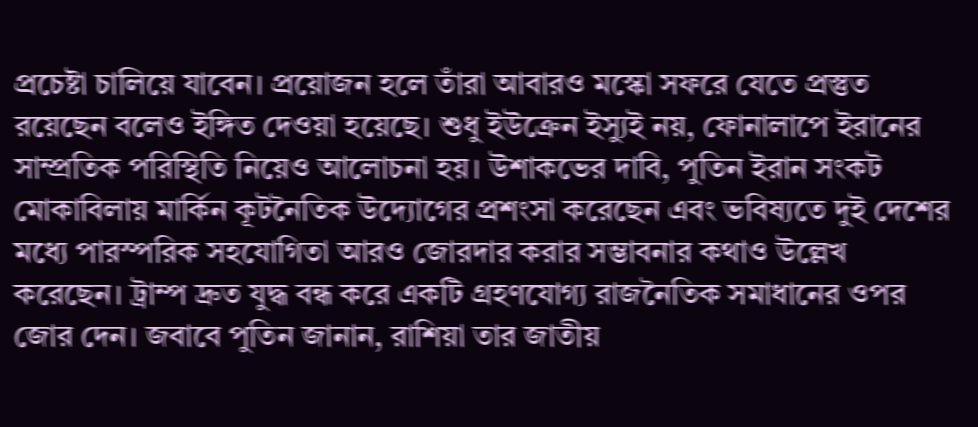প্রচেষ্টা চালিয়ে যাবেন। প্রয়োজন হলে তাঁরা আবারও মস্কো সফরে যেতে প্রস্তুত রয়েছেন বলেও ইঙ্গিত দেওয়া হয়েছে। শুধু ইউক্রেন ইস্যুই নয়, ফোনালাপে ইরানের সাম্প্রতিক পরিস্থিতি নিয়েও আলোচনা হয়। উশাকভের দাবি, পুতিন ইরান সংকট মোকাবিলায় মার্কিন কূটনৈতিক উদ্যোগের প্রশংসা করেছেন এবং ভবিষ্যতে দুই দেশের মধ্যে পারস্পরিক সহযোগিতা আরও জোরদার করার সম্ভাবনার কথাও উল্লেখ করেছেন। ট্রাম্প দ্রুত যুদ্ধ বন্ধ করে একটি গ্রহণযোগ্য রাজনৈতিক সমাধানের ওপর জোর দেন। জবাবে পুতিন জানান, রাশিয়া তার জাতীয়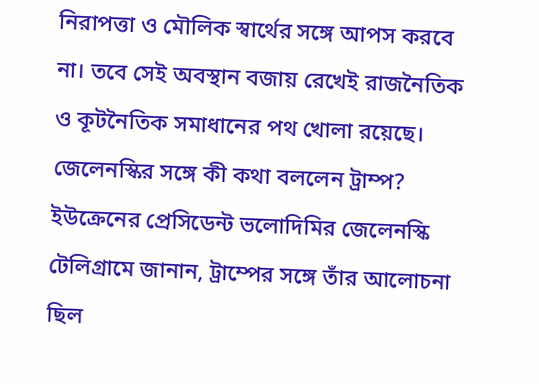নিরাপত্তা ও মৌলিক স্বার্থের সঙ্গে আপস করবে না। তবে সেই অবস্থান বজায় রেখেই রাজনৈতিক ও কূটনৈতিক সমাধানের পথ খোলা রয়েছে। জেলেনস্কির সঙ্গে কী কথা বললেন ট্রাম্প? ইউক্রেনের প্রেসিডেন্ট ভলোদিমির জেলেনস্কি টেলিগ্রামে জানান, ট্রাম্পের সঙ্গে তাঁর আলোচনা ছিল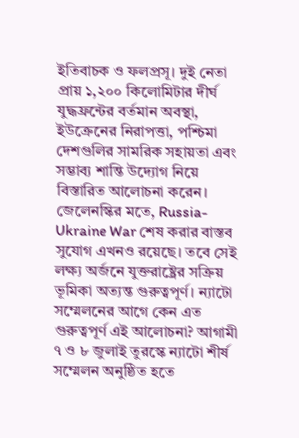ইতিবাচক ও ফলপ্রসূ। দুই নেতা প্রায় ১,২০০ কিলোমিটার দীর্ঘ যুদ্ধফ্রন্টের বর্তমান অবস্থা, ইউক্রেনের নিরাপত্তা, পশ্চিমা দেশগুলির সামরিক সহায়তা এবং সম্ভাব্য শান্তি উদ্যোগ নিয়ে বিস্তারিত আলোচনা করেন। জেলেনস্কির মতে, Russia-Ukraine War শেষ করার বাস্তব সুযোগ এখনও রয়েছে। তবে সেই লক্ষ্য অর্জনে যুক্তরাষ্ট্রের সক্রিয় ভূমিকা অত্যন্ত গুরুত্বপূর্ণ। ন্যাটো সম্মেলনের আগে কেন এত গুরুত্বপূর্ণ এই আলোচনা? আগামী ৭ ও ৮ জুলাই তুরস্কে ন্যাটো শীর্ষ সম্মেলন অনুষ্ঠিত হতে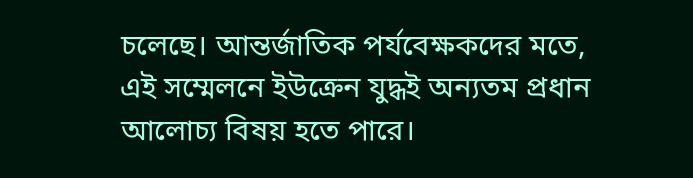চলেছে। আন্তর্জাতিক পর্যবেক্ষকদের মতে, এই সম্মেলনে ইউক্রেন যুদ্ধই অন্যতম প্রধান আলোচ্য বিষয় হতে পারে।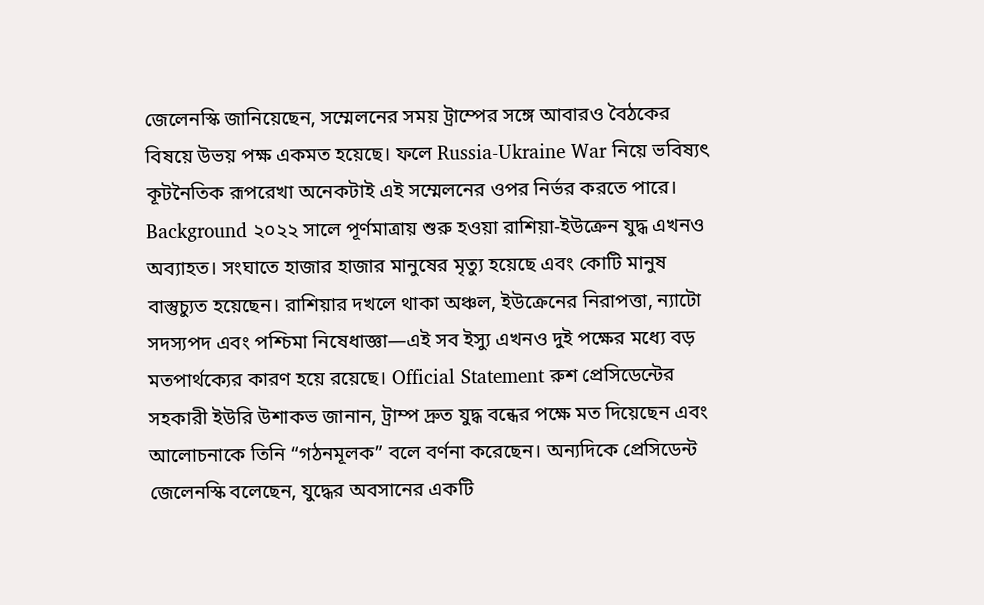জেলেনস্কি জানিয়েছেন, সম্মেলনের সময় ট্রাম্পের সঙ্গে আবারও বৈঠকের বিষয়ে উভয় পক্ষ একমত হয়েছে। ফলে Russia-Ukraine War নিয়ে ভবিষ্যৎ কূটনৈতিক রূপরেখা অনেকটাই এই সম্মেলনের ওপর নির্ভর করতে পারে। Background ২০২২ সালে পূর্ণমাত্রায় শুরু হওয়া রাশিয়া-ইউক্রেন যুদ্ধ এখনও অব্যাহত। সংঘাতে হাজার হাজার মানুষের মৃত্যু হয়েছে এবং কোটি মানুষ বাস্তুচ্যুত হয়েছেন। রাশিয়ার দখলে থাকা অঞ্চল, ইউক্রেনের নিরাপত্তা, ন্যাটো সদস্যপদ এবং পশ্চিমা নিষেধাজ্ঞা—এই সব ইস্যু এখনও দুই পক্ষের মধ্যে বড় মতপার্থক্যের কারণ হয়ে রয়েছে। Official Statement রুশ প্রেসিডেন্টের সহকারী ইউরি উশাকভ জানান, ট্রাম্প দ্রুত যুদ্ধ বন্ধের পক্ষে মত দিয়েছেন এবং আলোচনাকে তিনি “গঠনমূলক” বলে বর্ণনা করেছেন। অন্যদিকে প্রেসিডেন্ট জেলেনস্কি বলেছেন, যুদ্ধের অবসানের একটি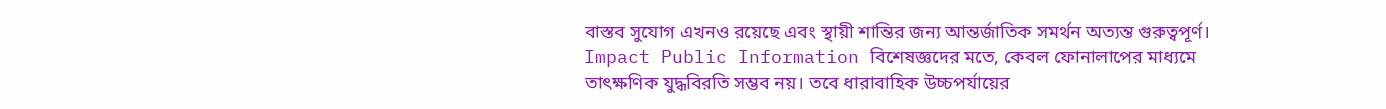বাস্তব সুযোগ এখনও রয়েছে এবং স্থায়ী শান্তির জন্য আন্তর্জাতিক সমর্থন অত্যন্ত গুরুত্বপূর্ণ। Impact Public Information বিশেষজ্ঞদের মতে, কেবল ফোনালাপের মাধ্যমে তাৎক্ষণিক যুদ্ধবিরতি সম্ভব নয়। তবে ধারাবাহিক উচ্চপর্যায়ের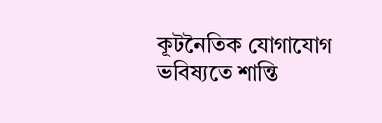কূটনৈতিক যোগাযোগ ভবিষ্যতে শান্তি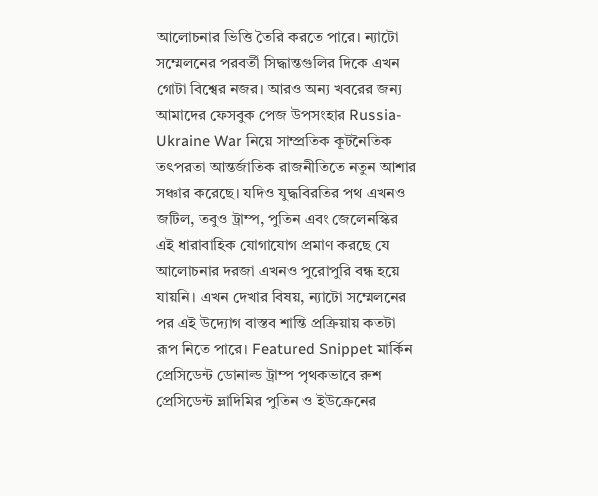আলোচনার ভিত্তি তৈরি করতে পারে। ন্যাটো সম্মেলনের পরবর্তী সিদ্ধান্তগুলির দিকে এখন গোটা বিশ্বের নজর। আরও অন্য খবরের জন্য আমাদের ফেসবুক পেজ উপসংহার Russia-Ukraine War নিয়ে সাম্প্রতিক কূটনৈতিক তৎপরতা আন্তর্জাতিক রাজনীতিতে নতুন আশার সঞ্চার করেছে। যদিও যুদ্ধবিরতির পথ এখনও জটিল, তবুও ট্রাম্প, পুতিন এবং জেলেনস্কির এই ধারাবাহিক যোগাযোগ প্রমাণ করছে যে আলোচনার দরজা এখনও পুরোপুরি বন্ধ হয়ে যায়নি। এখন দেখার বিষয়, ন্যাটো সম্মেলনের পর এই উদ্যোগ বাস্তব শান্তি প্রক্রিয়ায় কতটা রূপ নিতে পারে। Featured Snippet মার্কিন প্রেসিডেন্ট ডোনাল্ড ট্রাম্প পৃথকভাবে রুশ প্রেসিডেন্ট ভ্লাদিমির পুতিন ও ইউক্রেনের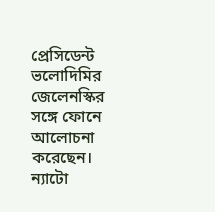প্রেসিডেন্ট ভলোদিমির জেলেনস্কির সঙ্গে ফোনে আলোচনা করেছেন। ন্যাটো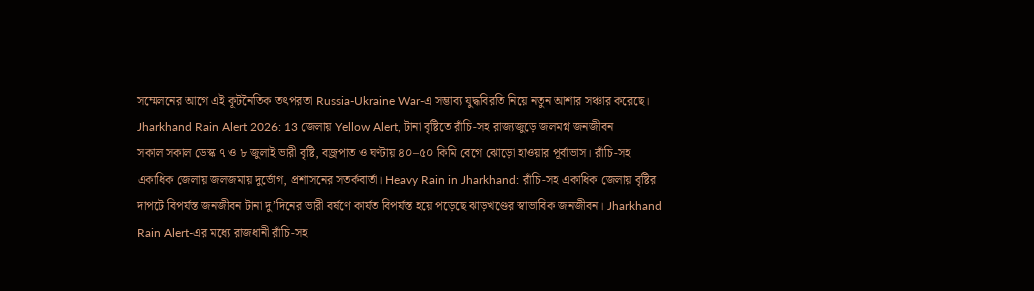সম্মেলনের আগে এই কূটনৈতিক তৎপরতা Russia-Ukraine War-এ সম্ভাব্য যুদ্ধবিরতি নিয়ে নতুন আশার সঞ্চার করেছে।
Jharkhand Rain Alert 2026: 13 জেলায় Yellow Alert, টানা বৃষ্টিতে রাঁচি-সহ রাজ্যজুড়ে জলমগ্ন জনজীবন
সকাল সকাল ডেস্ক ৭ ও ৮ জুলাই ভারী বৃষ্টি, বজ্রপাত ও ঘণ্টায় ৪০–৫০ কিমি বেগে ঝোড়ো হাওয়ার পূর্বাভাস। রাঁচি-সহ একাধিক জেলায় জলজমায় দুর্ভোগ, প্রশাসনের সতর্কবার্তা। Heavy Rain in Jharkhand: রাঁচি-সহ একাধিক জেলায় বৃষ্টির দাপটে বিপর্যস্ত জনজীবন টানা দু’দিনের ভারী বর্ষণে কার্যত বিপর্যস্ত হয়ে পড়েছে ঝাড়খণ্ডের স্বাভাবিক জনজীবন। Jharkhand Rain Alert-এর মধ্যে রাজধানী রাঁচি-সহ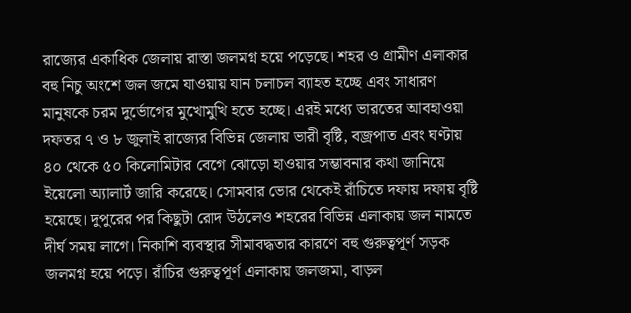রাজ্যের একাধিক জেলায় রাস্তা জলমগ্ন হয়ে পড়েছে। শহর ও গ্রামীণ এলাকার বহু নিচু অংশে জল জমে যাওয়ায় যান চলাচল ব্যাহত হচ্ছে এবং সাধারণ মানুষকে চরম দুর্ভোগের মুখোমুখি হতে হচ্ছে। এরই মধ্যে ভারতের আবহাওয়া দফতর ৭ ও ৮ জুলাই রাজ্যের বিভিন্ন জেলায় ভারী বৃষ্টি, বজ্রপাত এবং ঘণ্টায় ৪০ থেকে ৫০ কিলোমিটার বেগে ঝোড়ো হাওয়ার সম্ভাবনার কথা জানিয়ে ইয়েলো অ্যালার্ট জারি করেছে। সোমবার ভোর থেকেই রাঁচিতে দফায় দফায় বৃষ্টি হয়েছে। দুপুরের পর কিছুটা রোদ উঠলেও শহরের বিভিন্ন এলাকায় জল নামতে দীর্ঘ সময় লাগে। নিকাশি ব্যবস্থার সীমাবদ্ধতার কারণে বহু গুরুত্বপূর্ণ সড়ক জলমগ্ন হয়ে পড়ে। রাঁচির গুরুত্বপূর্ণ এলাকায় জলজমা, বাড়ল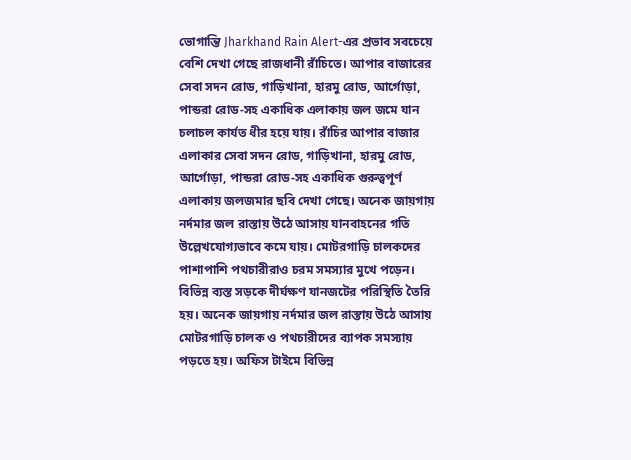ভোগান্তি Jharkhand Rain Alert-এর প্রভাব সবচেয়ে বেশি দেখা গেছে রাজধানী রাঁচিতে। আপার বাজারের সেবা সদন রোড, গাড়িখানা, হারমু রোড, আর্গোড়া, পান্ডরা রোড-সহ একাধিক এলাকায় জল জমে যান চলাচল কার্যত ধীর হয়ে যায়। রাঁচির আপার বাজার এলাকার সেবা সদন রোড, গাড়িখানা, হারমু রোড, আর্গোড়া, পান্ডরা রোড-সহ একাধিক গুরুত্বপূর্ণ এলাকায় জলজমার ছবি দেখা গেছে। অনেক জায়গায় নর্দমার জল রাস্তায় উঠে আসায় যানবাহনের গতি উল্লেখযোগ্যভাবে কমে যায়। মোটরগাড়ি চালকদের পাশাপাশি পথচারীরাও চরম সমস্যার মুখে পড়েন। বিভিন্ন ব্যস্ত সড়কে দীর্ঘক্ষণ যানজটের পরিস্থিতি তৈরি হয়। অনেক জায়গায় নর্দমার জল রাস্তায় উঠে আসায় মোটরগাড়ি চালক ও পথচারীদের ব্যাপক সমস্যায় পড়তে হয়। অফিস টাইমে বিভিন্ন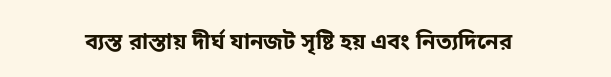ব্যস্ত রাস্তায় দীর্ঘ যানজট সৃষ্টি হয় এবং নিত্যদিনের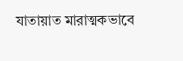যাতায়াত মারাত্মকভাবে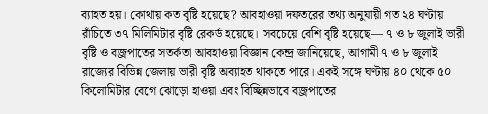ব্যাহত হয়। কোথায় কত বৃষ্টি হয়েছে? আবহাওয়া দফতরের তথ্য অনুযায়ী গত ২৪ ঘণ্টায় রাঁচিতে ৩৭ মিলিমিটার বৃষ্টি রেকর্ড হয়েছে। সবচেয়ে বেশি বৃষ্টি হয়েছে— ৭ ও ৮ জুলাই ভারী বৃষ্টি ও বজ্রপাতের সতর্কতা আবহাওয়া বিজ্ঞান কেন্দ্র জানিয়েছে, আগামী ৭ ও ৮ জুলাই রাজ্যের বিভিন্ন জেলায় ভারী বৃষ্টি অব্যাহত থাকতে পারে। একই সঙ্গে ঘণ্টায় ৪০ থেকে ৫০ কিলোমিটার বেগে ঝোড়ো হাওয়া এবং বিচ্ছিন্নভাবে বজ্রপাতের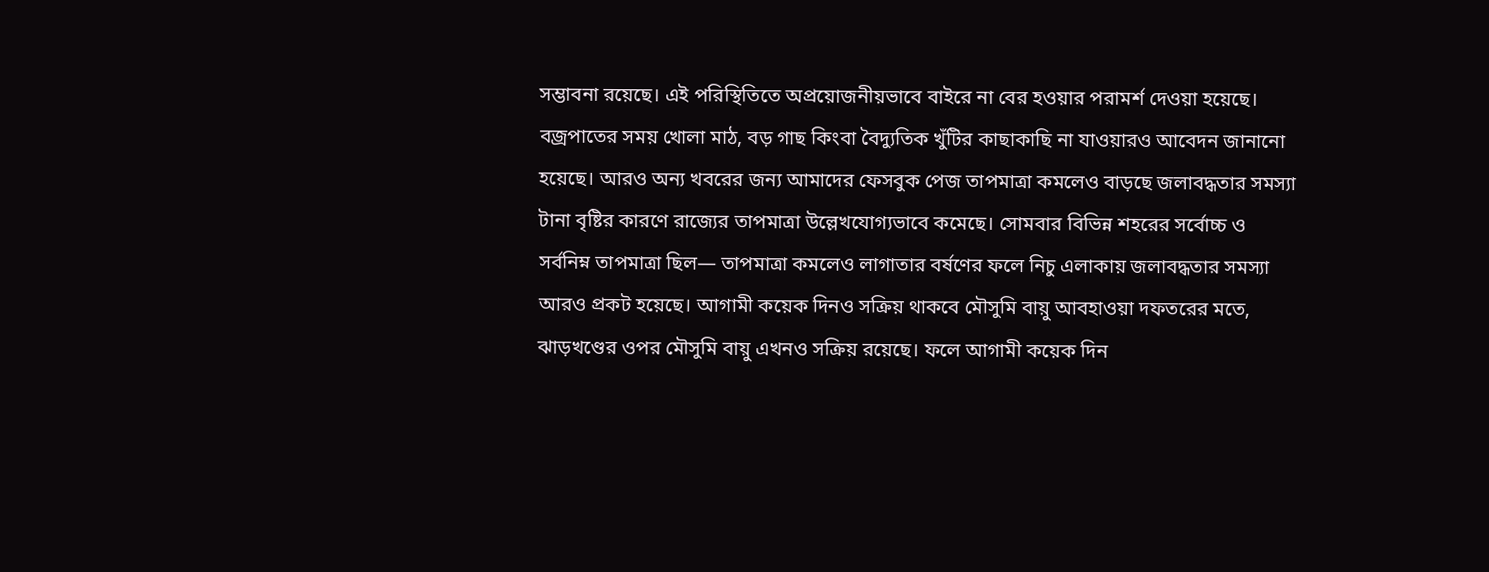সম্ভাবনা রয়েছে। এই পরিস্থিতিতে অপ্রয়োজনীয়ভাবে বাইরে না বের হওয়ার পরামর্শ দেওয়া হয়েছে। বজ্রপাতের সময় খোলা মাঠ, বড় গাছ কিংবা বৈদ্যুতিক খুঁটির কাছাকাছি না যাওয়ারও আবেদন জানানো হয়েছে। আরও অন্য খবরের জন্য আমাদের ফেসবুক পেজ তাপমাত্রা কমলেও বাড়ছে জলাবদ্ধতার সমস্যা টানা বৃষ্টির কারণে রাজ্যের তাপমাত্রা উল্লেখযোগ্যভাবে কমেছে। সোমবার বিভিন্ন শহরের সর্বোচ্চ ও সর্বনিম্ন তাপমাত্রা ছিল— তাপমাত্রা কমলেও লাগাতার বর্ষণের ফলে নিচু এলাকায় জলাবদ্ধতার সমস্যা আরও প্রকট হয়েছে। আগামী কয়েক দিনও সক্রিয় থাকবে মৌসুমি বায়ু আবহাওয়া দফতরের মতে, ঝাড়খণ্ডের ওপর মৌসুমি বায়ু এখনও সক্রিয় রয়েছে। ফলে আগামী কয়েক দিন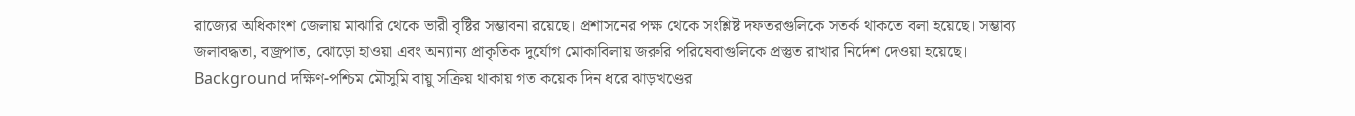রাজ্যের অধিকাংশ জেলায় মাঝারি থেকে ভারী বৃষ্টির সম্ভাবনা রয়েছে। প্রশাসনের পক্ষ থেকে সংশ্লিষ্ট দফতরগুলিকে সতর্ক থাকতে বলা হয়েছে। সম্ভাব্য জলাবদ্ধতা, বজ্রপাত, ঝোড়ো হাওয়া এবং অন্যান্য প্রাকৃতিক দুর্যোগ মোকাবিলায় জরুরি পরিষেবাগুলিকে প্রস্তুত রাখার নির্দেশ দেওয়া হয়েছে। Background দক্ষিণ-পশ্চিম মৌসুমি বায়ু সক্রিয় থাকায় গত কয়েক দিন ধরে ঝাড়খণ্ডের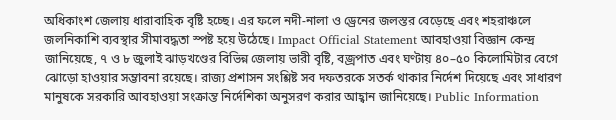অধিকাংশ জেলায় ধারাবাহিক বৃষ্টি হচ্ছে। এর ফলে নদী-নালা ও ড্রেনের জলস্তর বেড়েছে এবং শহরাঞ্চলে জলনিকাশি ব্যবস্থার সীমাবদ্ধতা স্পষ্ট হয়ে উঠেছে। Impact Official Statement আবহাওয়া বিজ্ঞান কেন্দ্র জানিয়েছে, ৭ ও ৮ জুলাই ঝাড়খণ্ডের বিভিন্ন জেলায় ভারী বৃষ্টি, বজ্রপাত এবং ঘণ্টায় ৪০–৫০ কিলোমিটার বেগে ঝোড়ো হাওয়ার সম্ভাবনা রয়েছে। রাজ্য প্রশাসন সংশ্লিষ্ট সব দফতরকে সতর্ক থাকার নির্দেশ দিয়েছে এবং সাধারণ মানুষকে সরকারি আবহাওয়া সংক্রান্ত নির্দেশিকা অনুসরণ করার আহ্বান জানিয়েছে। Public Information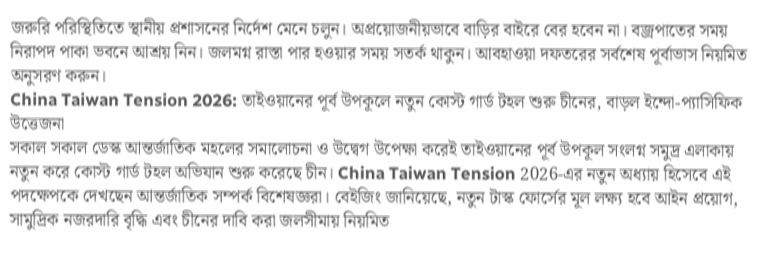জরুরি পরিস্থিতিতে স্থানীয় প্রশাসনের নির্দেশ মেনে চলুন। অপ্রয়োজনীয়ভাবে বাড়ির বাইরে বের হবেন না। বজ্রপাতের সময় নিরাপদ পাকা ভবনে আশ্রয় নিন। জলমগ্ন রাস্তা পার হওয়ার সময় সতর্ক থাকুন। আবহাওয়া দফতরের সর্বশেষ পূর্বাভাস নিয়মিত অনুসরণ করুন।
China Taiwan Tension 2026: তাইওয়ানের পূর্ব উপকূলে নতুন কোস্ট গার্ড টহল শুরু চীনের, বাড়ল ইন্দো-প্যাসিফিক উত্তেজনা
সকাল সকাল ডেস্ক আন্তর্জাতিক মহলের সমালোচনা ও উদ্বেগ উপেক্ষা করেই তাইওয়ানের পূর্ব উপকূল সংলগ্ন সমুদ্র এলাকায় নতুন করে কোস্ট গার্ড টহল অভিযান শুরু করেছে চীন। China Taiwan Tension 2026-এর নতুন অধ্যায় হিসেবে এই পদক্ষেপকে দেখছেন আন্তর্জাতিক সম্পর্ক বিশেষজ্ঞরা। বেইজিং জানিয়েছে, নতুন টাস্ক ফোর্সের মূল লক্ষ্য হবে আইন প্রয়োগ, সামুদ্রিক নজরদারি বৃদ্ধি এবং চীনের দাবি করা জলসীমায় নিয়মিত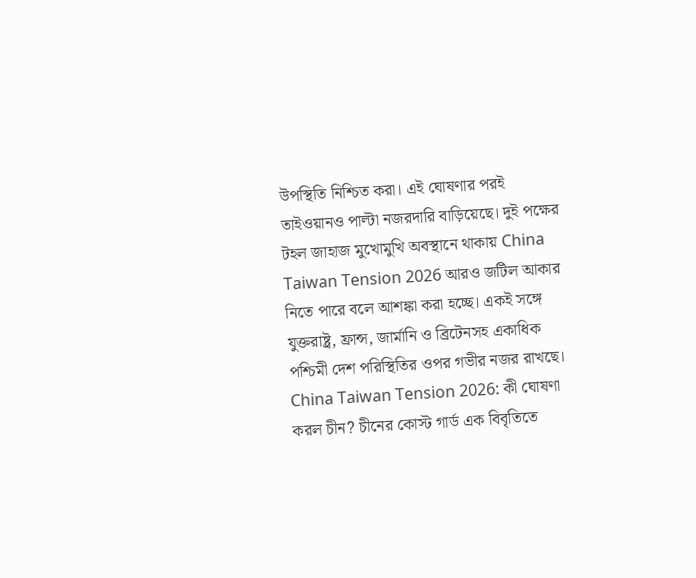উপস্থিতি নিশ্চিত করা। এই ঘোষণার পরই তাইওয়ানও পাল্টা নজরদারি বাড়িয়েছে। দুই পক্ষের টহল জাহাজ মুখোমুখি অবস্থানে থাকায় China Taiwan Tension 2026 আরও জটিল আকার নিতে পারে বলে আশঙ্কা করা হচ্ছে। একই সঙ্গে যুক্তরাষ্ট্র, ফ্রান্স, জার্মানি ও ব্রিটেনসহ একাধিক পশ্চিমী দেশ পরিস্থিতির ওপর গভীর নজর রাখছে। China Taiwan Tension 2026: কী ঘোষণা করল চীন? চীনের কোস্ট গার্ড এক বিবৃতিতে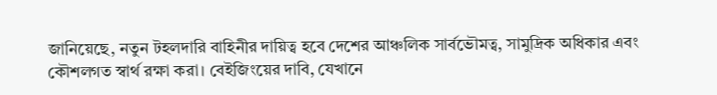জানিয়েছে, নতুন টহলদারি বাহিনীর দায়িত্ব হবে দেশের আঞ্চলিক সার্বভৌমত্ব, সামুদ্রিক অধিকার এবং কৌশলগত স্বার্থ রক্ষা করা। বেইজিংয়ের দাবি, যেখানে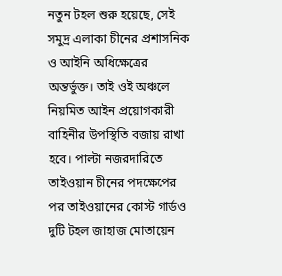নতুন টহল শুরু হয়েছে, সেই সমুদ্র এলাকা চীনের প্রশাসনিক ও আইনি অধিক্ষেত্রের অন্তর্ভুক্ত। তাই ওই অঞ্চলে নিয়মিত আইন প্রয়োগকারী বাহিনীর উপস্থিতি বজায় রাখা হবে। পাল্টা নজরদারিতে তাইওয়ান চীনের পদক্ষেপের পর তাইওয়ানের কোস্ট গার্ডও দুটি টহল জাহাজ মোতায়েন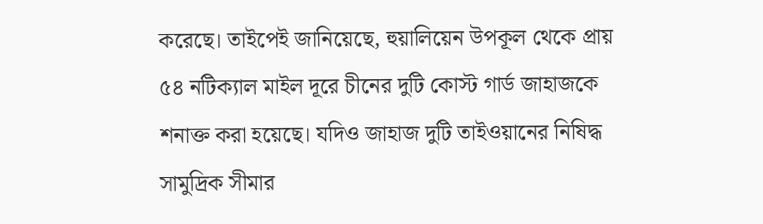করেছে। তাইপেই জানিয়েছে, হুয়ালিয়েন উপকূল থেকে প্রায় ৫৪ নটিক্যাল মাইল দূরে চীনের দুটি কোস্ট গার্ড জাহাজকে শনাক্ত করা হয়েছে। যদিও জাহাজ দুটি তাইওয়ানের নিষিদ্ধ সামুদ্রিক সীমার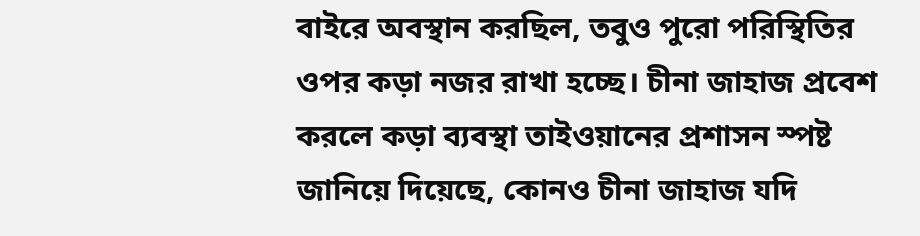বাইরে অবস্থান করছিল, তবুও পুরো পরিস্থিতির ওপর কড়া নজর রাখা হচ্ছে। চীনা জাহাজ প্রবেশ করলে কড়া ব্যবস্থা তাইওয়ানের প্রশাসন স্পষ্ট জানিয়ে দিয়েছে, কোনও চীনা জাহাজ যদি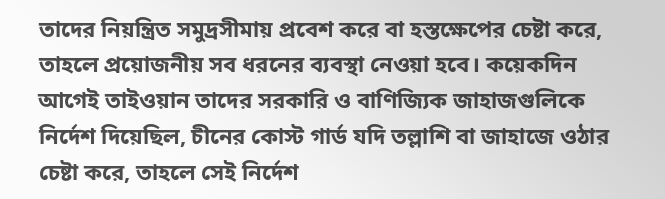তাদের নিয়ন্ত্রিত সমুদ্রসীমায় প্রবেশ করে বা হস্তক্ষেপের চেষ্টা করে, তাহলে প্রয়োজনীয় সব ধরনের ব্যবস্থা নেওয়া হবে। কয়েকদিন আগেই তাইওয়ান তাদের সরকারি ও বাণিজ্যিক জাহাজগুলিকে নির্দেশ দিয়েছিল, চীনের কোস্ট গার্ড যদি তল্লাশি বা জাহাজে ওঠার চেষ্টা করে, তাহলে সেই নির্দেশ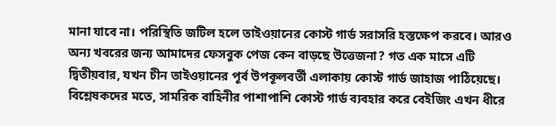মানা যাবে না। পরিস্থিতি জটিল হলে তাইওয়ানের কোস্ট গার্ড সরাসরি হস্তক্ষেপ করবে। আরও অন্য খবরের জন্য আমাদের ফেসবুক পেজ কেন বাড়ছে উত্তেজনা? গত এক মাসে এটি দ্বিতীয়বার, যখন চীন তাইওয়ানের পূর্ব উপকূলবর্তী এলাকায় কোস্ট গার্ড জাহাজ পাঠিয়েছে। বিশ্লেষকদের মতে, সামরিক বাহিনীর পাশাপাশি কোস্ট গার্ড ব্যবহার করে বেইজিং এখন ধীরে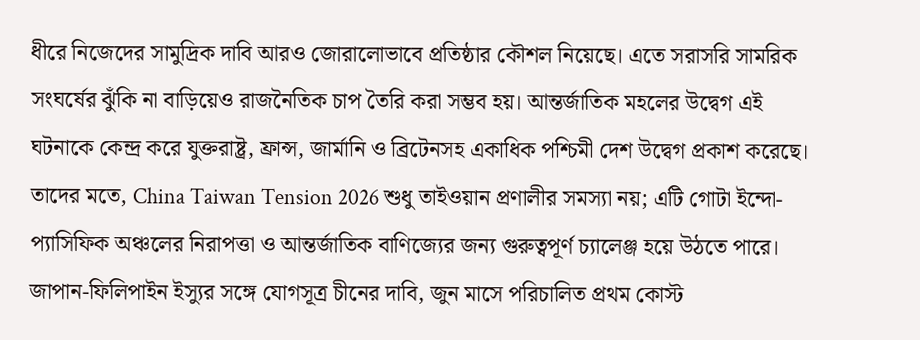ধীরে নিজেদের সামুদ্রিক দাবি আরও জোরালোভাবে প্রতিষ্ঠার কৌশল নিয়েছে। এতে সরাসরি সামরিক সংঘর্ষের ঝুঁকি না বাড়িয়েও রাজনৈতিক চাপ তৈরি করা সম্ভব হয়। আন্তর্জাতিক মহলের উদ্বেগ এই ঘটনাকে কেন্দ্র করে যুক্তরাষ্ট্র, ফ্রান্স, জার্মানি ও ব্রিটেনসহ একাধিক পশ্চিমী দেশ উদ্বেগ প্রকাশ করেছে। তাদের মতে, China Taiwan Tension 2026 শুধু তাইওয়ান প্রণালীর সমস্যা নয়; এটি গোটা ইন্দো-প্যাসিফিক অঞ্চলের নিরাপত্তা ও আন্তর্জাতিক বাণিজ্যের জন্য গুরুত্বপূর্ণ চ্যালেঞ্জ হয়ে উঠতে পারে। জাপান-ফিলিপাইন ইস্যুর সঙ্গে যোগসূত্র চীনের দাবি, জুন মাসে পরিচালিত প্রথম কোস্ট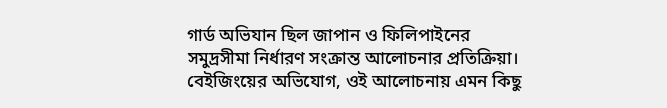গার্ড অভিযান ছিল জাপান ও ফিলিপাইনের সমুদ্রসীমা নির্ধারণ সংক্রান্ত আলোচনার প্রতিক্রিয়া। বেইজিংয়ের অভিযোগ, ওই আলোচনায় এমন কিছু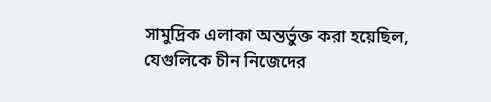সামুদ্রিক এলাকা অন্তর্ভুক্ত করা হয়েছিল, যেগুলিকে চীন নিজেদের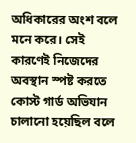অধিকারের অংশ বলে মনে করে। সেই কারণেই নিজেদের অবস্থান স্পষ্ট করতে কোস্ট গার্ড অভিযান চালানো হয়েছিল বলে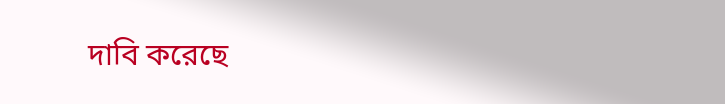দাবি করেছে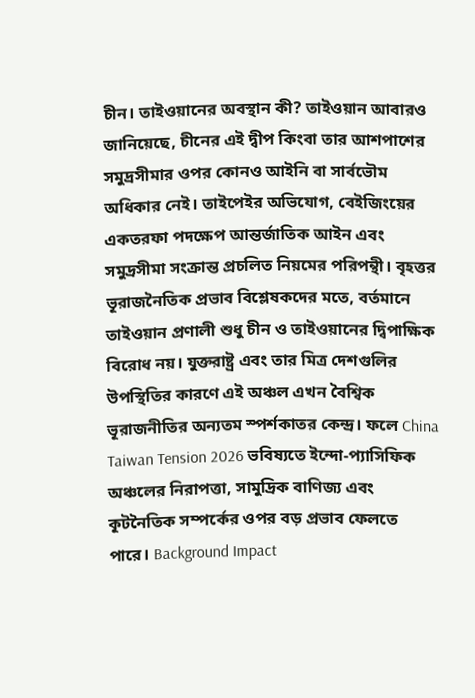চীন। তাইওয়ানের অবস্থান কী? তাইওয়ান আবারও জানিয়েছে, চীনের এই দ্বীপ কিংবা তার আশপাশের সমুদ্রসীমার ওপর কোনও আইনি বা সার্বভৌম অধিকার নেই। তাইপেইর অভিযোগ, বেইজিংয়ের একতরফা পদক্ষেপ আন্তর্জাতিক আইন এবং সমুদ্রসীমা সংক্রান্ত প্রচলিত নিয়মের পরিপন্থী। বৃহত্তর ভূরাজনৈতিক প্রভাব বিশ্লেষকদের মতে, বর্তমানে তাইওয়ান প্রণালী শুধু চীন ও তাইওয়ানের দ্বিপাক্ষিক বিরোধ নয়। যুক্তরাষ্ট্র এবং তার মিত্র দেশগুলির উপস্থিতির কারণে এই অঞ্চল এখন বৈশ্বিক ভূরাজনীতির অন্যতম স্পর্শকাতর কেন্দ্র। ফলে China Taiwan Tension 2026 ভবিষ্যতে ইন্দো-প্যাসিফিক অঞ্চলের নিরাপত্তা, সামুদ্রিক বাণিজ্য এবং কূটনৈতিক সম্পর্কের ওপর বড় প্রভাব ফেলতে পারে। Background Impact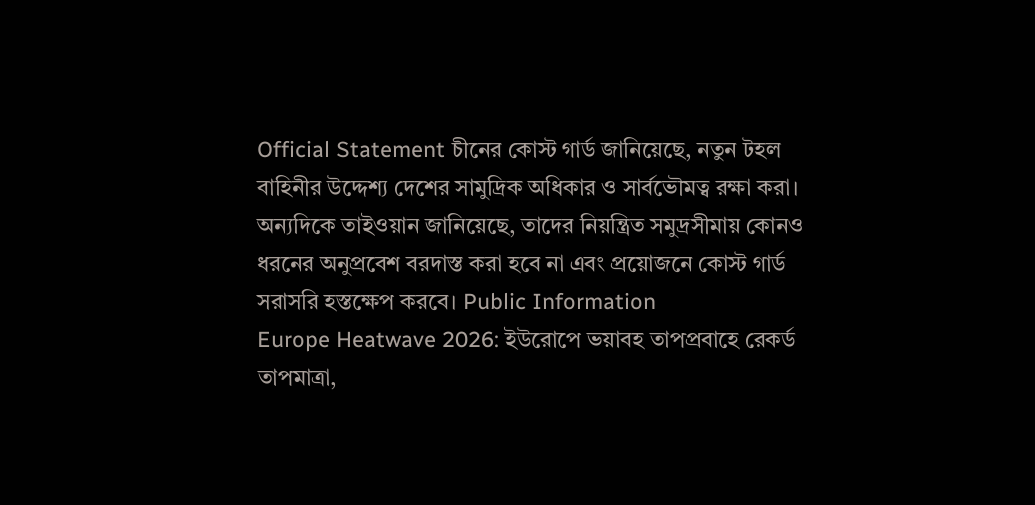Official Statement চীনের কোস্ট গার্ড জানিয়েছে, নতুন টহল বাহিনীর উদ্দেশ্য দেশের সামুদ্রিক অধিকার ও সার্বভৌমত্ব রক্ষা করা। অন্যদিকে তাইওয়ান জানিয়েছে, তাদের নিয়ন্ত্রিত সমুদ্রসীমায় কোনও ধরনের অনুপ্রবেশ বরদাস্ত করা হবে না এবং প্রয়োজনে কোস্ট গার্ড সরাসরি হস্তক্ষেপ করবে। Public Information
Europe Heatwave 2026: ইউরোপে ভয়াবহ তাপপ্রবাহে রেকর্ড তাপমাত্রা,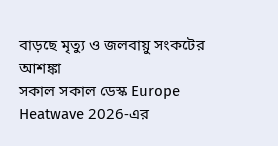বাড়ছে মৃত্যু ও জলবায়ু সংকটের আশঙ্কা
সকাল সকাল ডেস্ক Europe Heatwave 2026-এর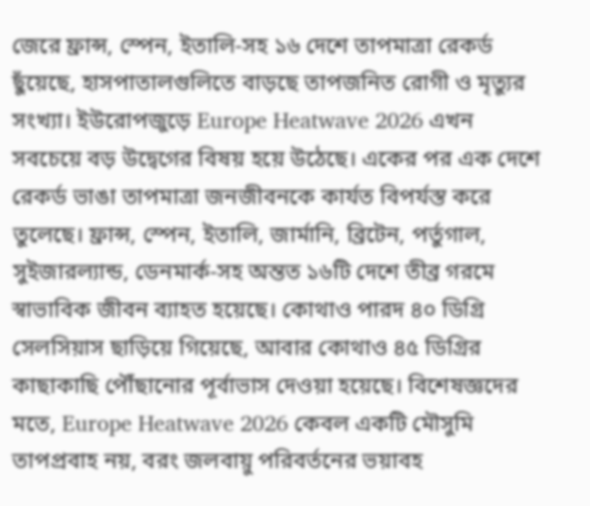জেরে ফ্রান্স, স্পেন, ইতালি-সহ ১৬ দেশে তাপমাত্রা রেকর্ড ছুঁয়েছে, হাসপাতালগুলিতে বাড়ছে তাপজনিত রোগী ও মৃত্যুর সংখ্যা। ইউরোপজুড়ে Europe Heatwave 2026 এখন সবচেয়ে বড় উদ্বেগের বিষয় হয়ে উঠেছে। একের পর এক দেশে রেকর্ড ভাঙা তাপমাত্রা জনজীবনকে কার্যত বিপর্যস্ত করে তুলেছে। ফ্রান্স, স্পেন, ইতালি, জার্মানি, ব্রিটেন, পর্তুগাল, সুইজারল্যান্ড, ডেনমার্ক-সহ অন্তত ১৬টি দেশে তীব্র গরমে স্বাভাবিক জীবন ব্যাহত হয়েছে। কোথাও পারদ ৪০ ডিগ্রি সেলসিয়াস ছাড়িয়ে গিয়েছে, আবার কোথাও ৪৫ ডিগ্রির কাছাকাছি পৌঁছানোর পূর্বাভাস দেওয়া হয়েছে। বিশেষজ্ঞদের মতে, Europe Heatwave 2026 কেবল একটি মৌসুমি তাপপ্রবাহ নয়, বরং জলবায়ু পরিবর্তনের ভয়াবহ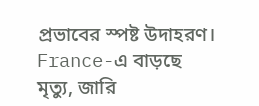প্রভাবের স্পষ্ট উদাহরণ। France-এ বাড়ছে মৃত্যু, জারি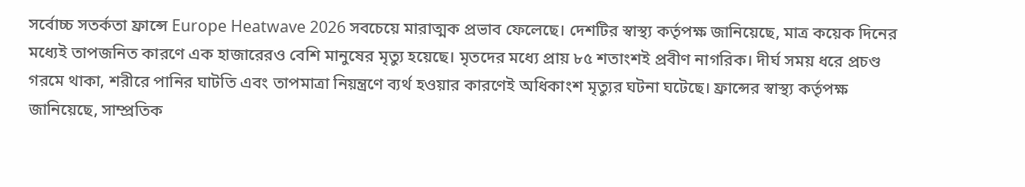সর্বোচ্চ সতর্কতা ফ্রান্সে Europe Heatwave 2026 সবচেয়ে মারাত্মক প্রভাব ফেলেছে। দেশটির স্বাস্থ্য কর্তৃপক্ষ জানিয়েছে, মাত্র কয়েক দিনের মধ্যেই তাপজনিত কারণে এক হাজারেরও বেশি মানুষের মৃত্যু হয়েছে। মৃতদের মধ্যে প্রায় ৮৫ শতাংশই প্রবীণ নাগরিক। দীর্ঘ সময় ধরে প্রচণ্ড গরমে থাকা, শরীরে পানির ঘাটতি এবং তাপমাত্রা নিয়ন্ত্রণে ব্যর্থ হওয়ার কারণেই অধিকাংশ মৃত্যুর ঘটনা ঘটেছে। ফ্রান্সের স্বাস্থ্য কর্তৃপক্ষ জানিয়েছে, সাম্প্রতিক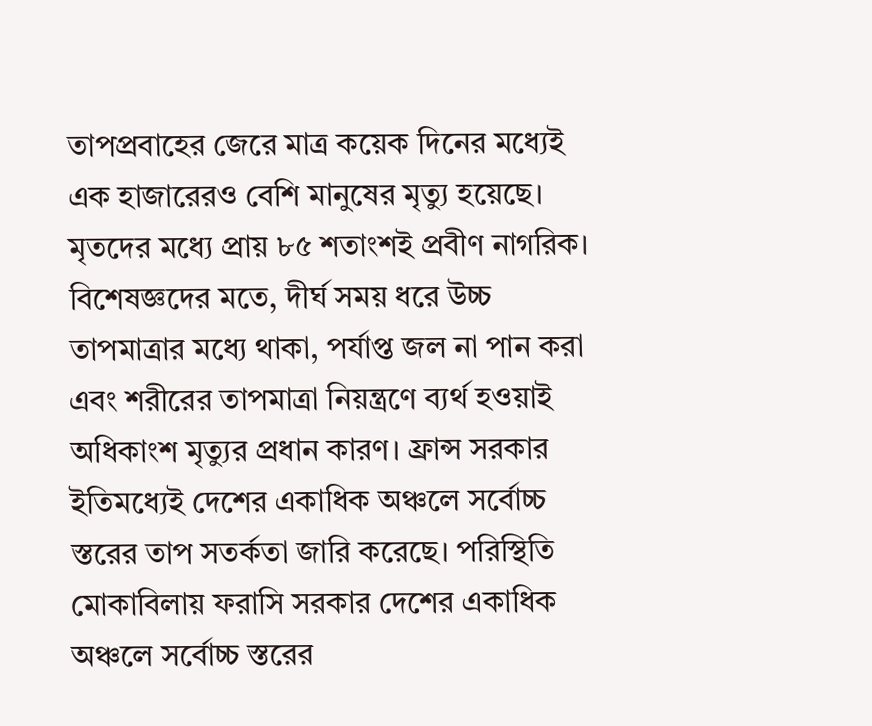তাপপ্রবাহের জেরে মাত্র কয়েক দিনের মধ্যেই এক হাজারেরও বেশি মানুষের মৃত্যু হয়েছে। মৃতদের মধ্যে প্রায় ৮৫ শতাংশই প্রবীণ নাগরিক। বিশেষজ্ঞদের মতে, দীর্ঘ সময় ধরে উচ্চ তাপমাত্রার মধ্যে থাকা, পর্যাপ্ত জল না পান করা এবং শরীরের তাপমাত্রা নিয়ন্ত্রণে ব্যর্থ হওয়াই অধিকাংশ মৃত্যুর প্রধান কারণ। ফ্রান্স সরকার ইতিমধ্যেই দেশের একাধিক অঞ্চলে সর্বোচ্চ স্তরের তাপ সতর্কতা জারি করেছে। পরিস্থিতি মোকাবিলায় ফরাসি সরকার দেশের একাধিক অঞ্চলে সর্বোচ্চ স্তরের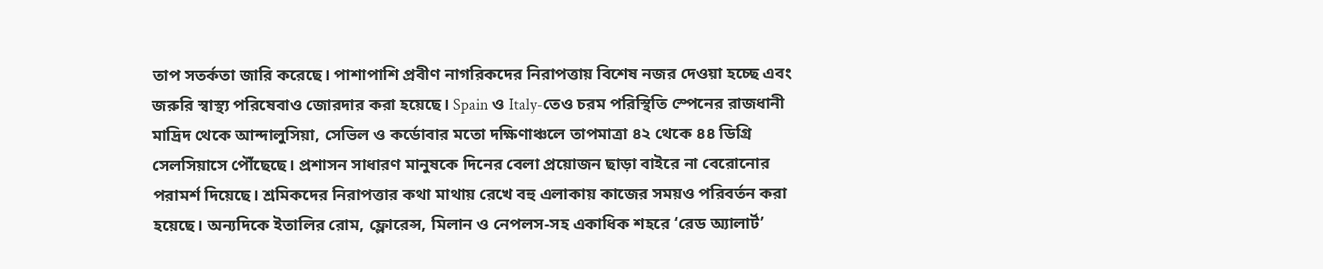তাপ সতর্কতা জারি করেছে। পাশাপাশি প্রবীণ নাগরিকদের নিরাপত্তায় বিশেষ নজর দেওয়া হচ্ছে এবং জরুরি স্বাস্থ্য পরিষেবাও জোরদার করা হয়েছে। Spain ও Italy-তেও চরম পরিস্থিতি স্পেনের রাজধানী মাদ্রিদ থেকে আন্দালুসিয়া, সেভিল ও কর্ডোবার মতো দক্ষিণাঞ্চলে তাপমাত্রা ৪২ থেকে ৪৪ ডিগ্রি সেলসিয়াসে পৌঁছেছে। প্রশাসন সাধারণ মানুষকে দিনের বেলা প্রয়োজন ছাড়া বাইরে না বেরোনোর পরামর্শ দিয়েছে। শ্রমিকদের নিরাপত্তার কথা মাথায় রেখে বহু এলাকায় কাজের সময়ও পরিবর্তন করা হয়েছে। অন্যদিকে ইতালির রোম, ফ্লোরেন্স, মিলান ও নেপলস-সহ একাধিক শহরে ‘রেড অ্যালার্ট’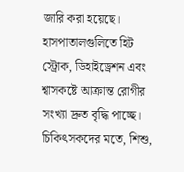জারি করা হয়েছে। হাসপাতালগুলিতে হিট স্ট্রোক, ডিহাইড্রেশন এবং শ্বাসকষ্টে আক্রান্ত রোগীর সংখ্যা দ্রুত বৃদ্ধি পাচ্ছে। চিকিৎসকদের মতে, শিশু,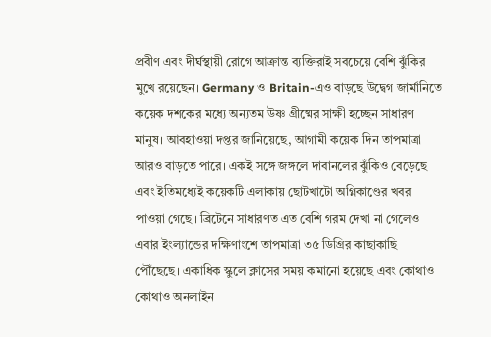প্রবীণ এবং দীর্ঘস্থায়ী রোগে আক্রান্ত ব্যক্তিরাই সবচেয়ে বেশি ঝুঁকির মুখে রয়েছেন। Germany ও Britain-এও বাড়ছে উদ্বেগ জার্মানিতে কয়েক দশকের মধ্যে অন্যতম উষ্ণ গ্রীষ্মের সাক্ষী হচ্ছেন সাধারণ মানুষ। আবহাওয়া দপ্তর জানিয়েছে, আগামী কয়েক দিন তাপমাত্রা আরও বাড়তে পারে। একই সঙ্গে জঙ্গলে দাবানলের ঝুঁকিও বেড়েছে এবং ইতিমধ্যেই কয়েকটি এলাকায় ছোটখাটো অগ্নিকাণ্ডের খবর পাওয়া গেছে। ব্রিটেনে সাধারণত এত বেশি গরম দেখা না গেলেও এবার ইংল্যান্ডের দক্ষিণাংশে তাপমাত্রা ৩৫ ডিগ্রির কাছাকাছি পৌঁছেছে। একাধিক স্কুলে ক্লাসের সময় কমানো হয়েছে এবং কোথাও কোথাও অনলাইন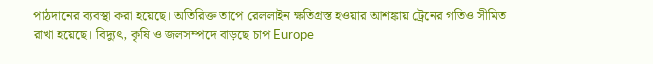পাঠদানের ব্যবস্থা করা হয়েছে। অতিরিক্ত তাপে রেললাইন ক্ষতিগ্রস্ত হওয়ার আশঙ্কায় ট্রেনের গতিও সীমিত রাখা হয়েছে। বিদ্যুৎ, কৃষি ও জলসম্পদে বাড়ছে চাপ Europe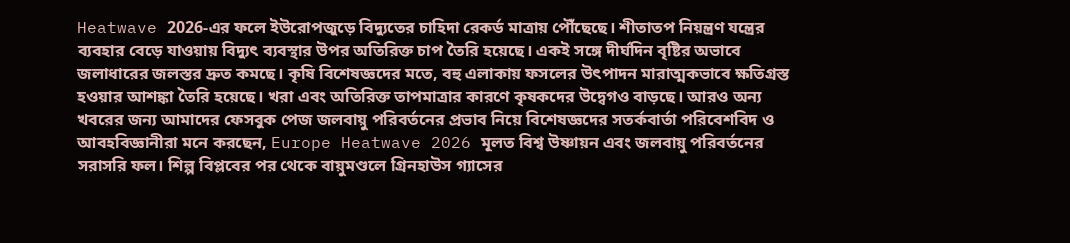Heatwave 2026-এর ফলে ইউরোপজুড়ে বিদ্যুতের চাহিদা রেকর্ড মাত্রায় পৌঁছেছে। শীতাতপ নিয়ন্ত্রণ যন্ত্রের ব্যবহার বেড়ে যাওয়ায় বিদ্যুৎ ব্যবস্থার উপর অতিরিক্ত চাপ তৈরি হয়েছে। একই সঙ্গে দীর্ঘদিন বৃষ্টির অভাবে জলাধারের জলস্তর দ্রুত কমছে। কৃষি বিশেষজ্ঞদের মতে, বহু এলাকায় ফসলের উৎপাদন মারাত্মকভাবে ক্ষতিগ্রস্ত হওয়ার আশঙ্কা তৈরি হয়েছে। খরা এবং অতিরিক্ত তাপমাত্রার কারণে কৃষকদের উদ্বেগও বাড়ছে। আরও অন্য খবরের জন্য আমাদের ফেসবুক পেজ জলবায়ু পরিবর্তনের প্রভাব নিয়ে বিশেষজ্ঞদের সতর্কবার্তা পরিবেশবিদ ও আবহবিজ্ঞানীরা মনে করছেন, Europe Heatwave 2026 মূলত বিশ্ব উষ্ণায়ন এবং জলবায়ু পরিবর্তনের সরাসরি ফল। শিল্প বিপ্লবের পর থেকে বায়ুমণ্ডলে গ্রিনহাউস গ্যাসের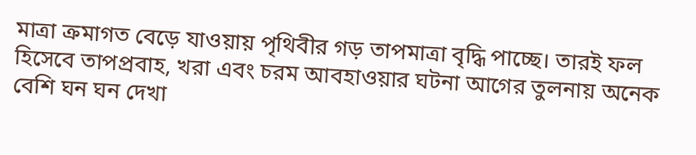মাত্রা ক্রমাগত বেড়ে যাওয়ায় পৃথিবীর গড় তাপমাত্রা বৃদ্ধি পাচ্ছে। তারই ফল হিসেবে তাপপ্রবাহ, খরা এবং চরম আবহাওয়ার ঘটনা আগের তুলনায় অনেক বেশি ঘন ঘন দেখা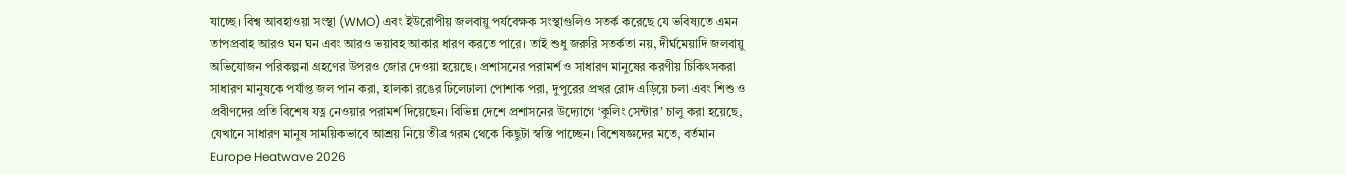যাচ্ছে। বিশ্ব আবহাওয়া সংস্থা (WMO) এবং ইউরোপীয় জলবায়ু পর্যবেক্ষক সংস্থাগুলিও সতর্ক করেছে যে ভবিষ্যতে এমন তাপপ্রবাহ আরও ঘন ঘন এবং আরও ভয়াবহ আকার ধারণ করতে পারে। তাই শুধু জরুরি সতর্কতা নয়, দীর্ঘমেয়াদি জলবায়ু অভিযোজন পরিকল্পনা গ্রহণের উপরও জোর দেওয়া হয়েছে। প্রশাসনের পরামর্শ ও সাধারণ মানুষের করণীয় চিকিৎসকরা সাধারণ মানুষকে পর্যাপ্ত জল পান করা, হালকা রঙের ঢিলেঢালা পোশাক পরা, দুপুরের প্রখর রোদ এড়িয়ে চলা এবং শিশু ও প্রবীণদের প্রতি বিশেষ যত্ন নেওয়ার পরামর্শ দিয়েছেন। বিভিন্ন দেশে প্রশাসনের উদ্যোগে ‘কুলিং সেন্টার’ চালু করা হয়েছে, যেখানে সাধারণ মানুষ সাময়িকভাবে আশ্রয় নিয়ে তীব্র গরম থেকে কিছুটা স্বস্তি পাচ্ছেন। বিশেষজ্ঞদের মতে, বর্তমান Europe Heatwave 2026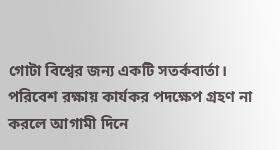গোটা বিশ্বের জন্য একটি সতর্কবার্তা। পরিবেশ রক্ষায় কার্যকর পদক্ষেপ গ্রহণ না করলে আগামী দিনে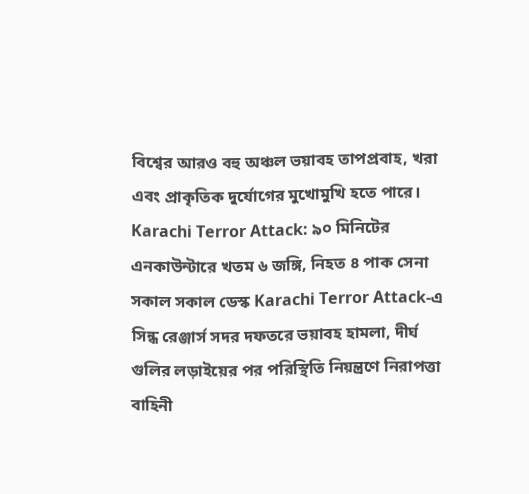বিশ্বের আরও বহু অঞ্চল ভয়াবহ তাপপ্রবাহ, খরা এবং প্রাকৃতিক দুর্যোগের মুখোমুখি হতে পারে।
Karachi Terror Attack: ৯০ মিনিটের এনকাউন্টারে খতম ৬ জঙ্গি, নিহত ৪ পাক সেনা
সকাল সকাল ডেস্ক Karachi Terror Attack-এ সিন্ধ রেঞ্জার্স সদর দফতরে ভয়াবহ হামলা, দীর্ঘ গুলির লড়াইয়ের পর পরিস্থিতি নিয়ন্ত্রণে নিরাপত্তা বাহিনী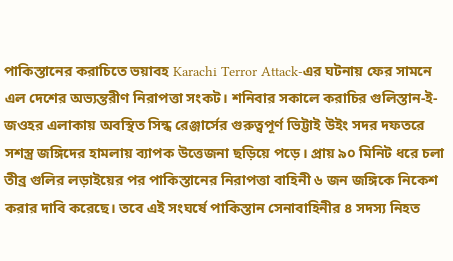পাকিস্তানের করাচিতে ভয়াবহ Karachi Terror Attack-এর ঘটনায় ফের সামনে এল দেশের অভ্যন্তরীণ নিরাপত্তা সংকট। শনিবার সকালে করাচির গুলিস্তান-ই-জওহর এলাকায় অবস্থিত সিন্ধ রেঞ্জার্সের গুরুত্বপূর্ণ ভিট্টাই উইং সদর দফতরে সশস্ত্র জঙ্গিদের হামলায় ব্যাপক উত্তেজনা ছড়িয়ে পড়ে। প্রায় ৯০ মিনিট ধরে চলা তীব্র গুলির লড়াইয়ের পর পাকিস্তানের নিরাপত্তা বাহিনী ৬ জন জঙ্গিকে নিকেশ করার দাবি করেছে। তবে এই সংঘর্ষে পাকিস্তান সেনাবাহিনীর ৪ সদস্য নিহত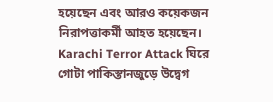হয়েছেন এবং আরও কয়েকজন নিরাপত্তাকর্মী আহত হয়েছেন। Karachi Terror Attack ঘিরে গোটা পাকিস্তানজুড়ে উদ্বেগ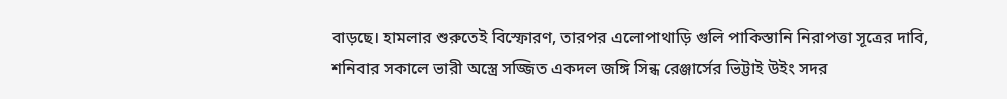বাড়ছে। হামলার শুরুতেই বিস্ফোরণ, তারপর এলোপাথাড়ি গুলি পাকিস্তানি নিরাপত্তা সূত্রের দাবি, শনিবার সকালে ভারী অস্ত্রে সজ্জিত একদল জঙ্গি সিন্ধ রেঞ্জার্সের ভিট্টাই উইং সদর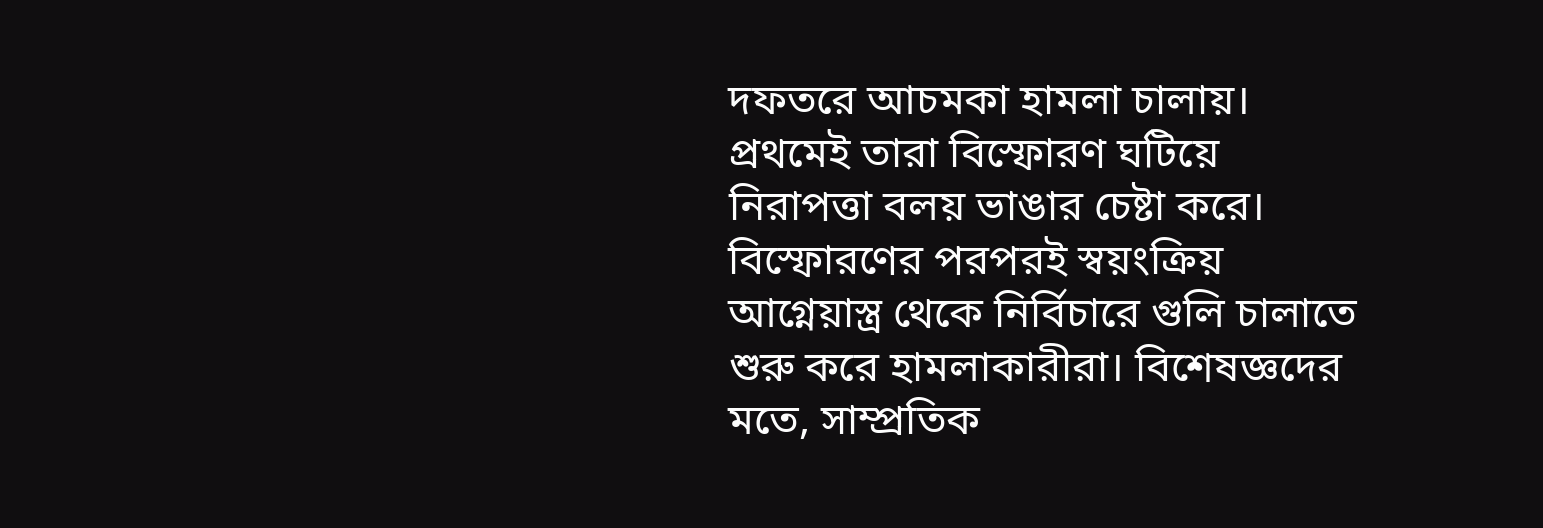দফতরে আচমকা হামলা চালায়। প্রথমেই তারা বিস্ফোরণ ঘটিয়ে নিরাপত্তা বলয় ভাঙার চেষ্টা করে। বিস্ফোরণের পরপরই স্বয়ংক্রিয় আগ্নেয়াস্ত্র থেকে নির্বিচারে গুলি চালাতে শুরু করে হামলাকারীরা। বিশেষজ্ঞদের মতে, সাম্প্রতিক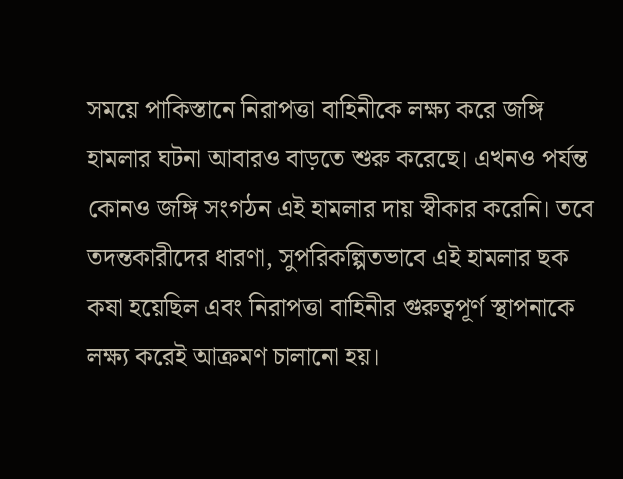সময়ে পাকিস্তানে নিরাপত্তা বাহিনীকে লক্ষ্য করে জঙ্গি হামলার ঘটনা আবারও বাড়তে শুরু করেছে। এখনও পর্যন্ত কোনও জঙ্গি সংগঠন এই হামলার দায় স্বীকার করেনি। তবে তদন্তকারীদের ধারণা, সুপরিকল্পিতভাবে এই হামলার ছক কষা হয়েছিল এবং নিরাপত্তা বাহিনীর গুরুত্বপূর্ণ স্থাপনাকে লক্ষ্য করেই আক্রমণ চালানো হয়।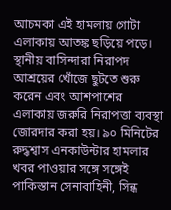আচমকা এই হামলায় গোটা এলাকায় আতঙ্ক ছড়িয়ে পড়ে। স্থানীয় বাসিন্দারা নিরাপদ আশ্রয়ের খোঁজে ছুটতে শুরু করেন এবং আশপাশের এলাকায় জরুরি নিরাপত্তা ব্যবস্থা জোরদার করা হয়। ৯০ মিনিটের রুদ্ধশ্বাস এনকাউন্টার হামলার খবর পাওয়ার সঙ্গে সঙ্গেই পাকিস্তান সেনাবাহিনী, সিন্ধ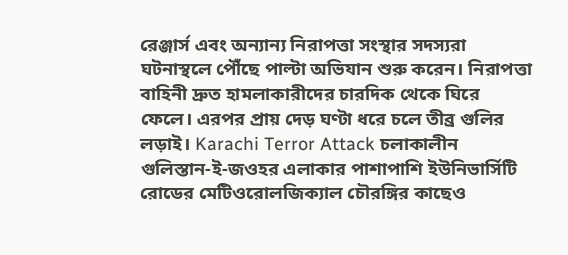রেঞ্জার্স এবং অন্যান্য নিরাপত্তা সংস্থার সদস্যরা ঘটনাস্থলে পৌঁছে পাল্টা অভিযান শুরু করেন। নিরাপত্তা বাহিনী দ্রুত হামলাকারীদের চারদিক থেকে ঘিরে ফেলে। এরপর প্রায় দেড় ঘণ্টা ধরে চলে তীব্র গুলির লড়াই। Karachi Terror Attack চলাকালীন গুলিস্তান-ই-জওহর এলাকার পাশাপাশি ইউনিভার্সিটি রোডের মেটিওরোলজিক্যাল চৌরঙ্গির কাছেও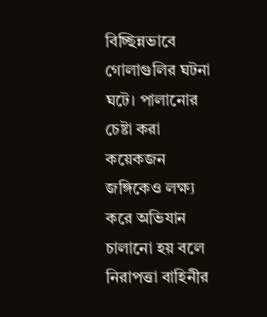বিচ্ছিন্নভাবে গোলাগুলির ঘটনা ঘটে। পালানোর চেষ্টা করা কয়েকজন জঙ্গিকেও লক্ষ্য করে অভিযান চালানো হয় বলে নিরাপত্তা বাহিনীর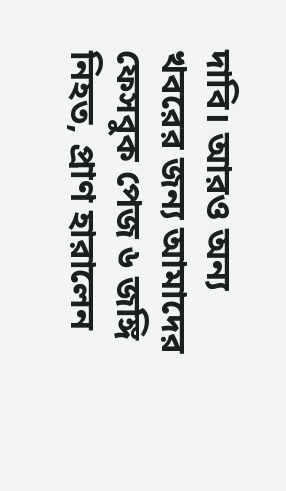দাবি। আরও অন্য খবরের জন্য আমাদের ফেসবুক পেজ ৬ জঙ্গি নিহত, প্রাণ হারালেন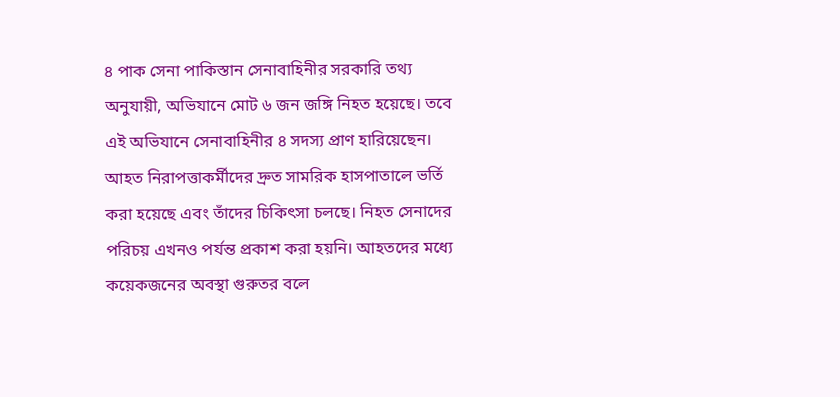৪ পাক সেনা পাকিস্তান সেনাবাহিনীর সরকারি তথ্য অনুযায়ী, অভিযানে মোট ৬ জন জঙ্গি নিহত হয়েছে। তবে এই অভিযানে সেনাবাহিনীর ৪ সদস্য প্রাণ হারিয়েছেন। আহত নিরাপত্তাকর্মীদের দ্রুত সামরিক হাসপাতালে ভর্তি করা হয়েছে এবং তাঁদের চিকিৎসা চলছে। নিহত সেনাদের পরিচয় এখনও পর্যন্ত প্রকাশ করা হয়নি। আহতদের মধ্যে কয়েকজনের অবস্থা গুরুতর বলে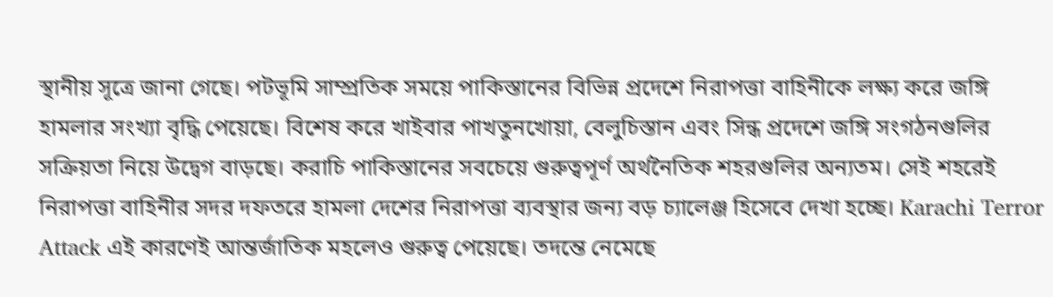স্থানীয় সূত্রে জানা গেছে। পটভূমি সাম্প্রতিক সময়ে পাকিস্তানের বিভিন্ন প্রদেশে নিরাপত্তা বাহিনীকে লক্ষ্য করে জঙ্গি হামলার সংখ্যা বৃদ্ধি পেয়েছে। বিশেষ করে খাইবার পাখতুনখোয়া, বেলুচিস্তান এবং সিন্ধ প্রদেশে জঙ্গি সংগঠনগুলির সক্রিয়তা নিয়ে উদ্বেগ বাড়ছে। করাচি পাকিস্তানের সবচেয়ে গুরুত্বপূর্ণ অর্থনৈতিক শহরগুলির অন্যতম। সেই শহরেই নিরাপত্তা বাহিনীর সদর দফতরে হামলা দেশের নিরাপত্তা ব্যবস্থার জন্য বড় চ্যালেঞ্জ হিসেবে দেখা হচ্ছে। Karachi Terror Attack এই কারণেই আন্তর্জাতিক মহলেও গুরুত্ব পেয়েছে। তদন্তে নেমেছে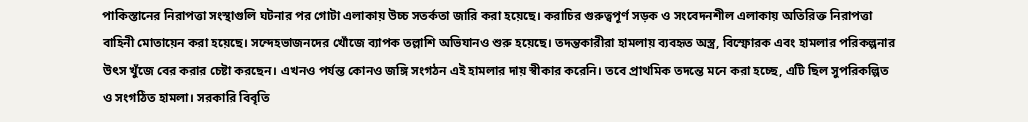পাকিস্তানের নিরাপত্তা সংস্থাগুলি ঘটনার পর গোটা এলাকায় উচ্চ সতর্কতা জারি করা হয়েছে। করাচির গুরুত্বপূর্ণ সড়ক ও সংবেদনশীল এলাকায় অতিরিক্ত নিরাপত্তা বাহিনী মোতায়েন করা হয়েছে। সন্দেহভাজনদের খোঁজে ব্যাপক তল্লাশি অভিযানও শুরু হয়েছে। তদন্তকারীরা হামলায় ব্যবহৃত অস্ত্র, বিস্ফোরক এবং হামলার পরিকল্পনার উৎস খুঁজে বের করার চেষ্টা করছেন। এখনও পর্যন্ত কোনও জঙ্গি সংগঠন এই হামলার দায় স্বীকার করেনি। তবে প্রাথমিক তদন্তে মনে করা হচ্ছে, এটি ছিল সুপরিকল্পিত ও সংগঠিত হামলা। সরকারি বিবৃতি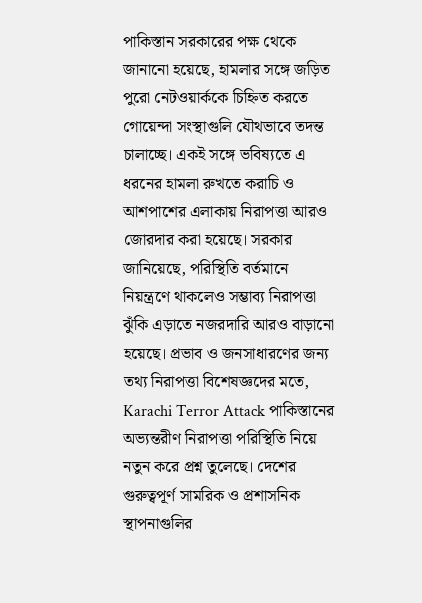পাকিস্তান সরকারের পক্ষ থেকে জানানো হয়েছে, হামলার সঙ্গে জড়িত পুরো নেটওয়ার্ককে চিহ্নিত করতে গোয়েন্দা সংস্থাগুলি যৌথভাবে তদন্ত চালাচ্ছে। একই সঙ্গে ভবিষ্যতে এ ধরনের হামলা রুখতে করাচি ও আশপাশের এলাকায় নিরাপত্তা আরও জোরদার করা হয়েছে। সরকার জানিয়েছে, পরিস্থিতি বর্তমানে নিয়ন্ত্রণে থাকলেও সম্ভাব্য নিরাপত্তা ঝুঁকি এড়াতে নজরদারি আরও বাড়ানো হয়েছে। প্রভাব ও জনসাধারণের জন্য তথ্য নিরাপত্তা বিশেষজ্ঞদের মতে, Karachi Terror Attack পাকিস্তানের অভ্যন্তরীণ নিরাপত্তা পরিস্থিতি নিয়ে নতুন করে প্রশ্ন তুলেছে। দেশের গুরুত্বপূর্ণ সামরিক ও প্রশাসনিক স্থাপনাগুলির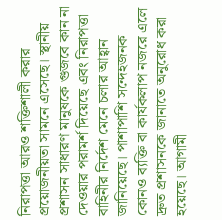নিরাপত্তা আরও শক্তিশালী করার প্রয়োজনীয়তা সামনে এসেছে। স্থানীয় প্রশাসন সাধারণ মানুষকে গুজবে কান না দেওয়ার পরামর্শ দিয়েছে এবং নিরাপত্তা বাহিনীর নির্দেশ মেনে চলার আহ্বান জানিয়েছে। পাশাপাশি সন্দেহজনক কোনও ব্যক্তি বা কার্যকলাপ নজরে এলে দ্রুত প্রশাসনকে জানাতে অনুরোধ করা হয়েছে। আগামী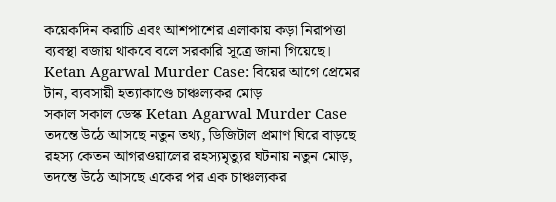কয়েকদিন করাচি এবং আশপাশের এলাকায় কড়া নিরাপত্তা ব্যবস্থা বজায় থাকবে বলে সরকারি সূত্রে জানা গিয়েছে।
Ketan Agarwal Murder Case: বিয়ের আগে প্রেমের টান, ব্যবসায়ী হত্যাকাণ্ডে চাঞ্চল্যকর মোড়
সকাল সকাল ডেস্ক Ketan Agarwal Murder Case তদন্তে উঠে আসছে নতুন তথ্য, ডিজিটাল প্রমাণ ঘিরে বাড়ছে রহস্য কেতন আগরওয়ালের রহস্যমৃত্যুর ঘটনায় নতুন মোড়, তদন্তে উঠে আসছে একের পর এক চাঞ্চল্যকর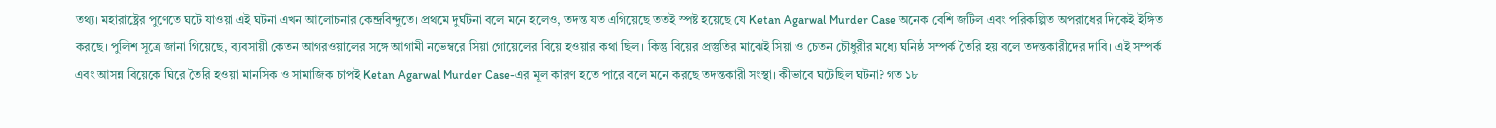তথ্য। মহারাষ্ট্রের পুণেতে ঘটে যাওয়া এই ঘটনা এখন আলোচনার কেন্দ্রবিন্দুতে। প্রথমে দুর্ঘটনা বলে মনে হলেও, তদন্ত যত এগিয়েছে ততই স্পষ্ট হয়েছে যে Ketan Agarwal Murder Case অনেক বেশি জটিল এবং পরিকল্পিত অপরাধের দিকেই ইঙ্গিত করছে। পুলিশ সূত্রে জানা গিয়েছে, ব্যবসায়ী কেতন আগরওয়ালের সঙ্গে আগামী নভেম্বরে সিয়া গোয়েলের বিয়ে হওয়ার কথা ছিল। কিন্তু বিয়ের প্রস্তুতির মাঝেই সিয়া ও চেতন চৌধুরীর মধ্যে ঘনিষ্ঠ সম্পর্ক তৈরি হয় বলে তদন্তকারীদের দাবি। এই সম্পর্ক এবং আসন্ন বিয়েকে ঘিরে তৈরি হওয়া মানসিক ও সামাজিক চাপই Ketan Agarwal Murder Case-এর মূল কারণ হতে পারে বলে মনে করছে তদন্তকারী সংস্থা। কীভাবে ঘটেছিল ঘটনা? গত ১৮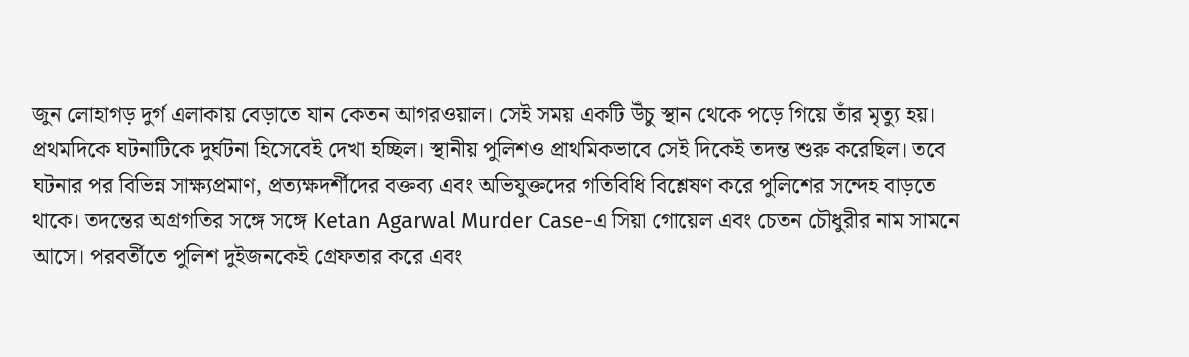জুন লোহাগড় দুর্গ এলাকায় বেড়াতে যান কেতন আগরওয়াল। সেই সময় একটি উঁচু স্থান থেকে পড়ে গিয়ে তাঁর মৃত্যু হয়। প্রথমদিকে ঘটনাটিকে দুর্ঘটনা হিসেবেই দেখা হচ্ছিল। স্থানীয় পুলিশও প্রাথমিকভাবে সেই দিকেই তদন্ত শুরু করেছিল। তবে ঘটনার পর বিভিন্ন সাক্ষ্যপ্রমাণ, প্রত্যক্ষদর্শীদের বক্তব্য এবং অভিযুক্তদের গতিবিধি বিশ্লেষণ করে পুলিশের সন্দেহ বাড়তে থাকে। তদন্তের অগ্রগতির সঙ্গে সঙ্গে Ketan Agarwal Murder Case-এ সিয়া গোয়েল এবং চেতন চৌধুরীর নাম সামনে আসে। পরবর্তীতে পুলিশ দুইজনকেই গ্রেফতার করে এবং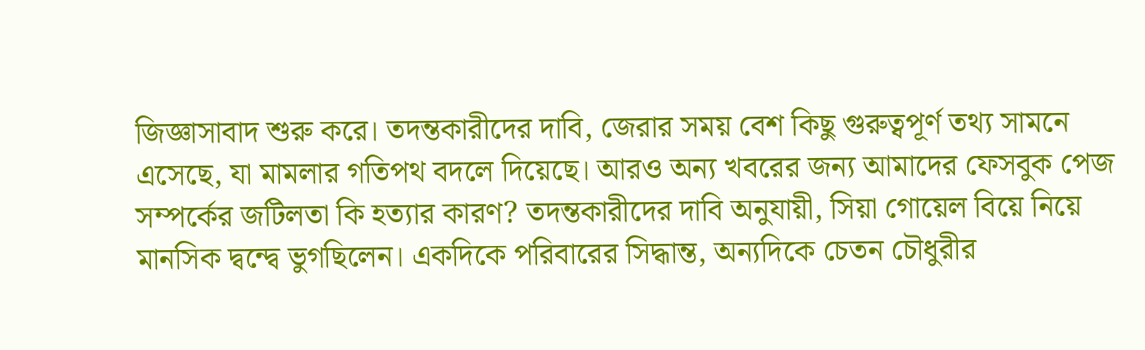জিজ্ঞাসাবাদ শুরু করে। তদন্তকারীদের দাবি, জেরার সময় বেশ কিছু গুরুত্বপূর্ণ তথ্য সামনে এসেছে, যা মামলার গতিপথ বদলে দিয়েছে। আরও অন্য খবরের জন্য আমাদের ফেসবুক পেজ সম্পর্কের জটিলতা কি হত্যার কারণ? তদন্তকারীদের দাবি অনুযায়ী, সিয়া গোয়েল বিয়ে নিয়ে মানসিক দ্বন্দ্বে ভুগছিলেন। একদিকে পরিবারের সিদ্ধান্ত, অন্যদিকে চেতন চৌধুরীর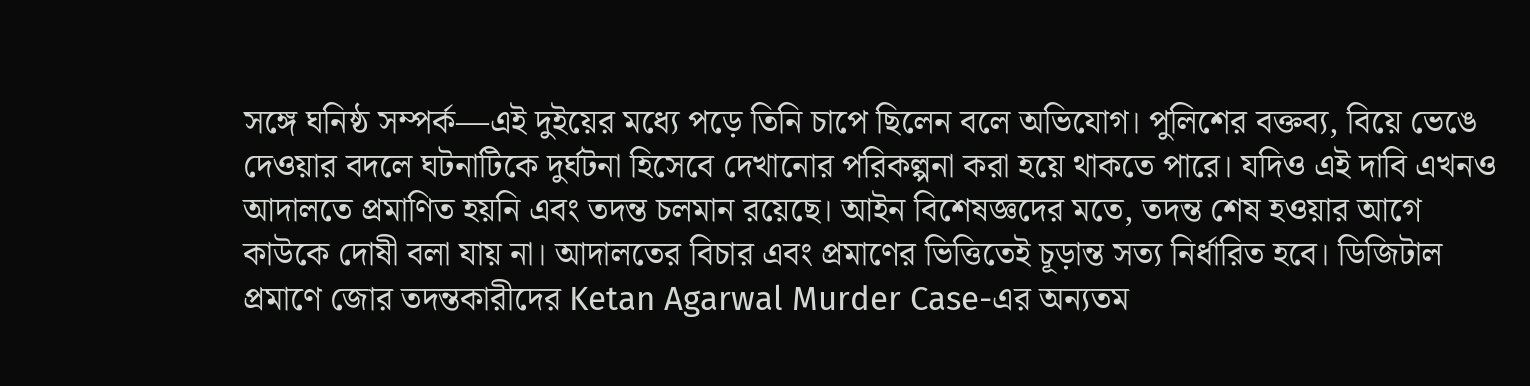সঙ্গে ঘনিষ্ঠ সম্পর্ক—এই দুইয়ের মধ্যে পড়ে তিনি চাপে ছিলেন বলে অভিযোগ। পুলিশের বক্তব্য, বিয়ে ভেঙে দেওয়ার বদলে ঘটনাটিকে দুর্ঘটনা হিসেবে দেখানোর পরিকল্পনা করা হয়ে থাকতে পারে। যদিও এই দাবি এখনও আদালতে প্রমাণিত হয়নি এবং তদন্ত চলমান রয়েছে। আইন বিশেষজ্ঞদের মতে, তদন্ত শেষ হওয়ার আগে কাউকে দোষী বলা যায় না। আদালতের বিচার এবং প্রমাণের ভিত্তিতেই চূড়ান্ত সত্য নির্ধারিত হবে। ডিজিটাল প্রমাণে জোর তদন্তকারীদের Ketan Agarwal Murder Case-এর অন্যতম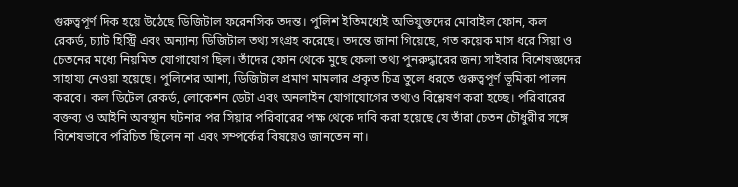গুরুত্বপূর্ণ দিক হয়ে উঠেছে ডিজিটাল ফরেনসিক তদন্ত। পুলিশ ইতিমধ্যেই অভিযুক্তদের মোবাইল ফোন, কল রেকর্ড, চ্যাট হিস্ট্রি এবং অন্যান্য ডিজিটাল তথ্য সংগ্রহ করেছে। তদন্তে জানা গিয়েছে, গত কয়েক মাস ধরে সিয়া ও চেতনের মধ্যে নিয়মিত যোগাযোগ ছিল। তাঁদের ফোন থেকে মুছে ফেলা তথ্য পুনরুদ্ধারের জন্য সাইবার বিশেষজ্ঞদের সাহায্য নেওয়া হয়েছে। পুলিশের আশা, ডিজিটাল প্রমাণ মামলার প্রকৃত চিত্র তুলে ধরতে গুরুত্বপূর্ণ ভূমিকা পালন করবে। কল ডিটেল রেকর্ড, লোকেশন ডেটা এবং অনলাইন যোগাযোগের তথ্যও বিশ্লেষণ করা হচ্ছে। পরিবারের বক্তব্য ও আইনি অবস্থান ঘটনার পর সিয়ার পরিবারের পক্ষ থেকে দাবি করা হয়েছে যে তাঁরা চেতন চৌধুরীর সঙ্গে বিশেষভাবে পরিচিত ছিলেন না এবং সম্পর্কের বিষয়েও জানতেন না।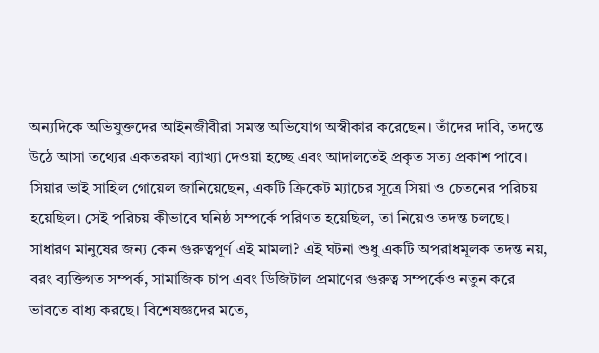অন্যদিকে অভিযুক্তদের আইনজীবীরা সমস্ত অভিযোগ অস্বীকার করেছেন। তাঁদের দাবি, তদন্তে উঠে আসা তথ্যের একতরফা ব্যাখ্যা দেওয়া হচ্ছে এবং আদালতেই প্রকৃত সত্য প্রকাশ পাবে। সিয়ার ভাই সাহিল গোয়েল জানিয়েছেন, একটি ক্রিকেট ম্যাচের সূত্রে সিয়া ও চেতনের পরিচয় হয়েছিল। সেই পরিচয় কীভাবে ঘনিষ্ঠ সম্পর্কে পরিণত হয়েছিল, তা নিয়েও তদন্ত চলছে। সাধারণ মানুষের জন্য কেন গুরুত্বপূর্ণ এই মামলা? এই ঘটনা শুধু একটি অপরাধমূলক তদন্ত নয়, বরং ব্যক্তিগত সম্পর্ক, সামাজিক চাপ এবং ডিজিটাল প্রমাণের গুরুত্ব সম্পর্কেও নতুন করে ভাবতে বাধ্য করছে। বিশেষজ্ঞদের মতে,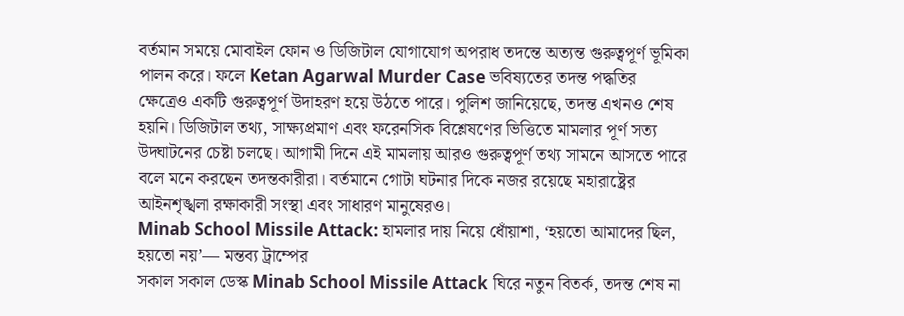বর্তমান সময়ে মোবাইল ফোন ও ডিজিটাল যোগাযোগ অপরাধ তদন্তে অত্যন্ত গুরুত্বপূর্ণ ভূমিকা পালন করে। ফলে Ketan Agarwal Murder Case ভবিষ্যতের তদন্ত পদ্ধতির ক্ষেত্রেও একটি গুরুত্বপূর্ণ উদাহরণ হয়ে উঠতে পারে। পুলিশ জানিয়েছে, তদন্ত এখনও শেষ হয়নি। ডিজিটাল তথ্য, সাক্ষ্যপ্রমাণ এবং ফরেনসিক বিশ্লেষণের ভিত্তিতে মামলার পূর্ণ সত্য উদ্ঘাটনের চেষ্টা চলছে। আগামী দিনে এই মামলায় আরও গুরুত্বপূর্ণ তথ্য সামনে আসতে পারে বলে মনে করছেন তদন্তকারীরা। বর্তমানে গোটা ঘটনার দিকে নজর রয়েছে মহারাষ্ট্রের আইনশৃঙ্খলা রক্ষাকারী সংস্থা এবং সাধারণ মানুষেরও।
Minab School Missile Attack: হামলার দায় নিয়ে ধোঁয়াশা, ‘হয়তো আমাদের ছিল, হয়তো নয়’— মন্তব্য ট্রাম্পের
সকাল সকাল ডেস্ক Minab School Missile Attack ঘিরে নতুন বিতর্ক, তদন্ত শেষ না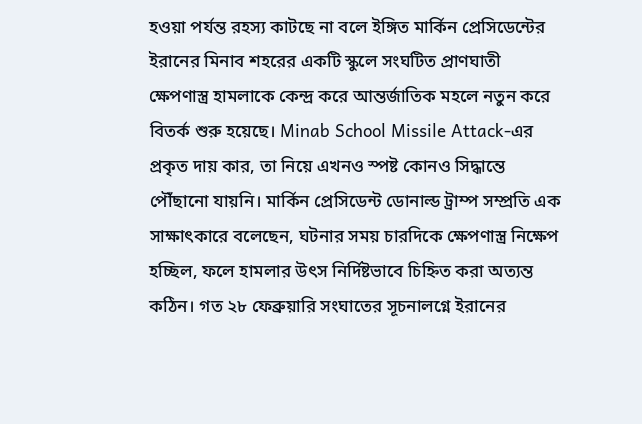হওয়া পর্যন্ত রহস্য কাটছে না বলে ইঙ্গিত মার্কিন প্রেসিডেন্টের ইরানের মিনাব শহরের একটি স্কুলে সংঘটিত প্রাণঘাতী ক্ষেপণাস্ত্র হামলাকে কেন্দ্র করে আন্তর্জাতিক মহলে নতুন করে বিতর্ক শুরু হয়েছে। Minab School Missile Attack-এর প্রকৃত দায় কার, তা নিয়ে এখনও স্পষ্ট কোনও সিদ্ধান্তে পৌঁছানো যায়নি। মার্কিন প্রেসিডেন্ট ডোনাল্ড ট্রাম্প সম্প্রতি এক সাক্ষাৎকারে বলেছেন, ঘটনার সময় চারদিকে ক্ষেপণাস্ত্র নিক্ষেপ হচ্ছিল, ফলে হামলার উৎস নির্দিষ্টভাবে চিহ্নিত করা অত্যন্ত কঠিন। গত ২৮ ফেব্রুয়ারি সংঘাতের সূচনালগ্নে ইরানের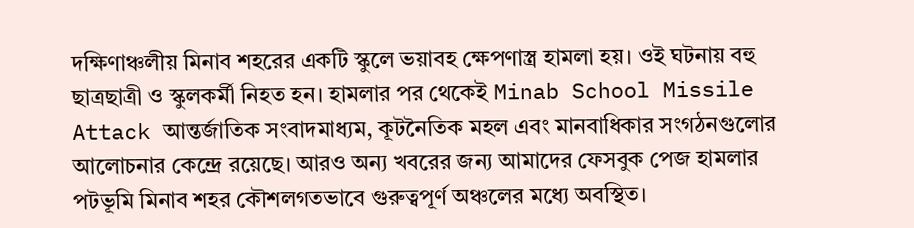দক্ষিণাঞ্চলীয় মিনাব শহরের একটি স্কুলে ভয়াবহ ক্ষেপণাস্ত্র হামলা হয়। ওই ঘটনায় বহু ছাত্রছাত্রী ও স্কুলকর্মী নিহত হন। হামলার পর থেকেই Minab School Missile Attack আন্তর্জাতিক সংবাদমাধ্যম, কূটনৈতিক মহল এবং মানবাধিকার সংগঠনগুলোর আলোচনার কেন্দ্রে রয়েছে। আরও অন্য খবরের জন্য আমাদের ফেসবুক পেজ হামলার পটভূমি মিনাব শহর কৌশলগতভাবে গুরুত্বপূর্ণ অঞ্চলের মধ্যে অবস্থিত।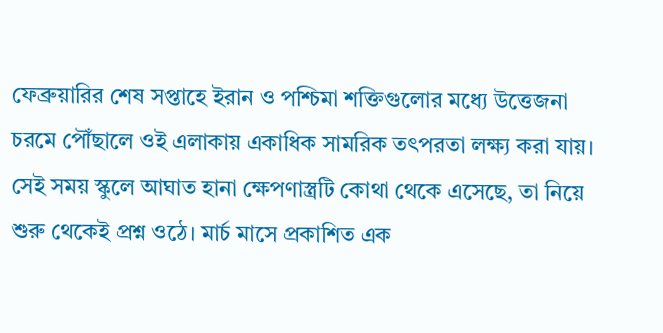ফেব্রুয়ারির শেষ সপ্তাহে ইরান ও পশ্চিমা শক্তিগুলোর মধ্যে উত্তেজনা চরমে পৌঁছালে ওই এলাকায় একাধিক সামরিক তৎপরতা লক্ষ্য করা যায়। সেই সময় স্কুলে আঘাত হানা ক্ষেপণাস্ত্রটি কোথা থেকে এসেছে, তা নিয়ে শুরু থেকেই প্রশ্ন ওঠে। মার্চ মাসে প্রকাশিত এক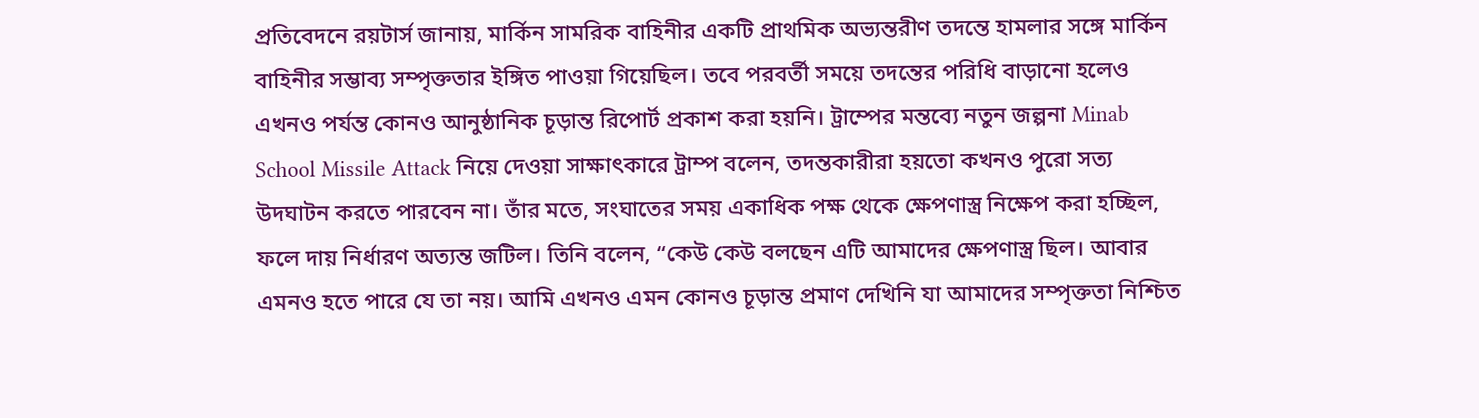প্রতিবেদনে রয়টার্স জানায়, মার্কিন সামরিক বাহিনীর একটি প্রাথমিক অভ্যন্তরীণ তদন্তে হামলার সঙ্গে মার্কিন বাহিনীর সম্ভাব্য সম্পৃক্ততার ইঙ্গিত পাওয়া গিয়েছিল। তবে পরবর্তী সময়ে তদন্তের পরিধি বাড়ানো হলেও এখনও পর্যন্ত কোনও আনুষ্ঠানিক চূড়ান্ত রিপোর্ট প্রকাশ করা হয়নি। ট্রাম্পের মন্তব্যে নতুন জল্পনা Minab School Missile Attack নিয়ে দেওয়া সাক্ষাৎকারে ট্রাম্প বলেন, তদন্তকারীরা হয়তো কখনও পুরো সত্য উদঘাটন করতে পারবেন না। তাঁর মতে, সংঘাতের সময় একাধিক পক্ষ থেকে ক্ষেপণাস্ত্র নিক্ষেপ করা হচ্ছিল, ফলে দায় নির্ধারণ অত্যন্ত জটিল। তিনি বলেন, “কেউ কেউ বলছেন এটি আমাদের ক্ষেপণাস্ত্র ছিল। আবার এমনও হতে পারে যে তা নয়। আমি এখনও এমন কোনও চূড়ান্ত প্রমাণ দেখিনি যা আমাদের সম্পৃক্ততা নিশ্চিত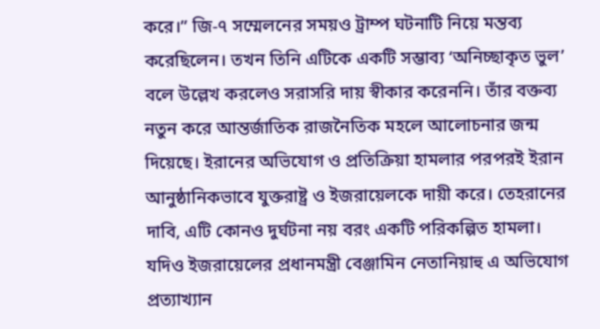করে।” জি-৭ সম্মেলনের সময়ও ট্রাম্প ঘটনাটি নিয়ে মন্তব্য করেছিলেন। তখন তিনি এটিকে একটি সম্ভাব্য ‘অনিচ্ছাকৃত ভুল’ বলে উল্লেখ করলেও সরাসরি দায় স্বীকার করেননি। তাঁর বক্তব্য নতুন করে আন্তর্জাতিক রাজনৈতিক মহলে আলোচনার জন্ম দিয়েছে। ইরানের অভিযোগ ও প্রতিক্রিয়া হামলার পরপরই ইরান আনুষ্ঠানিকভাবে যুক্তরাষ্ট্র ও ইজরায়েলকে দায়ী করে। তেহরানের দাবি, এটি কোনও দুর্ঘটনা নয় বরং একটি পরিকল্পিত হামলা। যদিও ইজরায়েলের প্রধানমন্ত্রী বেঞ্জামিন নেতানিয়াহু এ অভিযোগ প্রত্যাখ্যান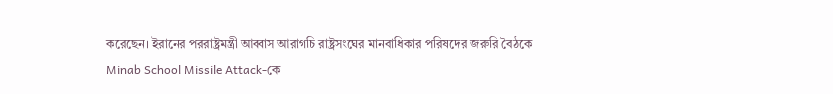করেছেন। ইরানের পররাষ্ট্রমন্ত্রী আব্বাস আরাগচি রাষ্ট্রসংঘের মানবাধিকার পরিষদের জরুরি বৈঠকে Minab School Missile Attack-কে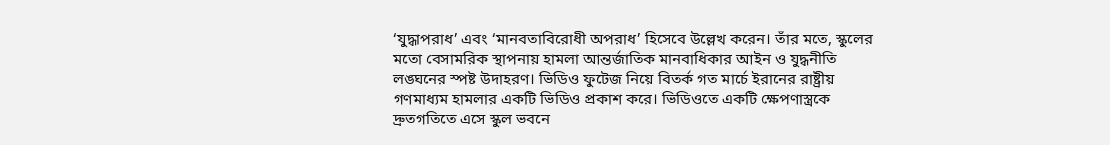‘যুদ্ধাপরাধ’ এবং ‘মানবতাবিরোধী অপরাধ’ হিসেবে উল্লেখ করেন। তাঁর মতে, স্কুলের মতো বেসামরিক স্থাপনায় হামলা আন্তর্জাতিক মানবাধিকার আইন ও যুদ্ধনীতি লঙ্ঘনের স্পষ্ট উদাহরণ। ভিডিও ফুটেজ নিয়ে বিতর্ক গত মার্চে ইরানের রাষ্ট্রীয় গণমাধ্যম হামলার একটি ভিডিও প্রকাশ করে। ভিডিওতে একটি ক্ষেপণাস্ত্রকে দ্রুতগতিতে এসে স্কুল ভবনে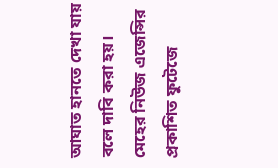আঘাত হানতে দেখা যায় বলে দাবি করা হয়। মেহের নিউজ এজেন্সির প্রকাশিত ফুটেজে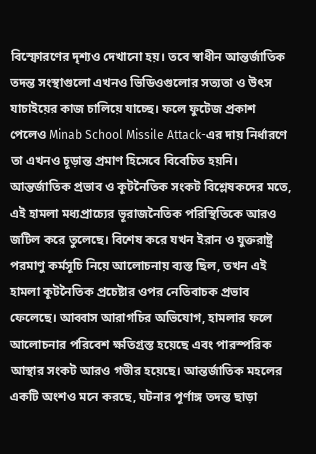বিস্ফোরণের দৃশ্যও দেখানো হয়। তবে স্বাধীন আন্তর্জাতিক তদন্ত সংস্থাগুলো এখনও ভিডিওগুলোর সত্যতা ও উৎস যাচাইয়ের কাজ চালিয়ে যাচ্ছে। ফলে ফুটেজ প্রকাশ পেলেও Minab School Missile Attack-এর দায় নির্ধারণে তা এখনও চূড়ান্ত প্রমাণ হিসেবে বিবেচিত হয়নি। আন্তর্জাতিক প্রভাব ও কূটনৈতিক সংকট বিশ্লেষকদের মতে, এই হামলা মধ্যপ্রাচ্যের ভূরাজনৈতিক পরিস্থিতিকে আরও জটিল করে তুলেছে। বিশেষ করে যখন ইরান ও যুক্তরাষ্ট্র পরমাণু কর্মসূচি নিয়ে আলোচনায় ব্যস্ত ছিল, তখন এই হামলা কূটনৈতিক প্রচেষ্টার ওপর নেতিবাচক প্রভাব ফেলেছে। আব্বাস আরাগচির অভিযোগ, হামলার ফলে আলোচনার পরিবেশ ক্ষতিগ্রস্ত হয়েছে এবং পারস্পরিক আস্থার সংকট আরও গভীর হয়েছে। আন্তর্জাতিক মহলের একটি অংশও মনে করছে, ঘটনার পূর্ণাঙ্গ তদন্ত ছাড়া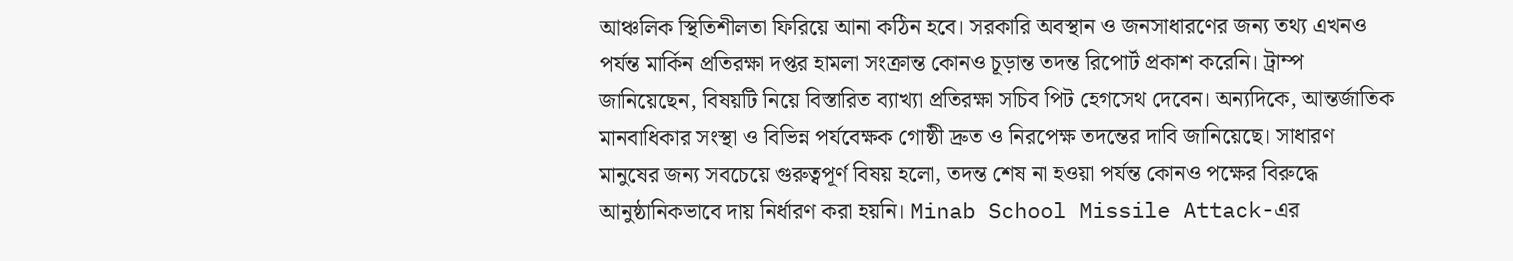আঞ্চলিক স্থিতিশীলতা ফিরিয়ে আনা কঠিন হবে। সরকারি অবস্থান ও জনসাধারণের জন্য তথ্য এখনও পর্যন্ত মার্কিন প্রতিরক্ষা দপ্তর হামলা সংক্রান্ত কোনও চূড়ান্ত তদন্ত রিপোর্ট প্রকাশ করেনি। ট্রাম্প জানিয়েছেন, বিষয়টি নিয়ে বিস্তারিত ব্যাখ্যা প্রতিরক্ষা সচিব পিট হেগসেথ দেবেন। অন্যদিকে, আন্তর্জাতিক মানবাধিকার সংস্থা ও বিভিন্ন পর্যবেক্ষক গোষ্ঠী দ্রুত ও নিরপেক্ষ তদন্তের দাবি জানিয়েছে। সাধারণ মানুষের জন্য সবচেয়ে গুরুত্বপূর্ণ বিষয় হলো, তদন্ত শেষ না হওয়া পর্যন্ত কোনও পক্ষের বিরুদ্ধে আনুষ্ঠানিকভাবে দায় নির্ধারণ করা হয়নি। Minab School Missile Attack-এর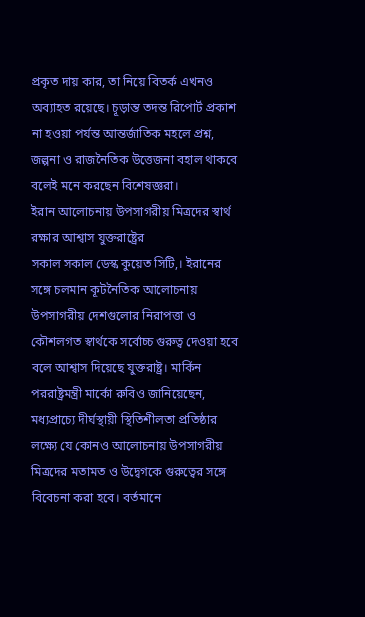প্রকৃত দায় কার, তা নিয়ে বিতর্ক এখনও অব্যাহত রয়েছে। চূড়ান্ত তদন্ত রিপোর্ট প্রকাশ না হওয়া পর্যন্ত আন্তর্জাতিক মহলে প্রশ্ন, জল্পনা ও রাজনৈতিক উত্তেজনা বহাল থাকবে বলেই মনে করছেন বিশেষজ্ঞরা।
ইরান আলোচনায় উপসাগরীয় মিত্রদের স্বার্থ রক্ষার আশ্বাস যুক্তরাষ্ট্রের
সকাল সকাল ডেস্ক কুয়েত সিটি,। ইরানের সঙ্গে চলমান কূটনৈতিক আলোচনায় উপসাগরীয় দেশগুলোর নিরাপত্তা ও কৌশলগত স্বার্থকে সর্বোচ্চ গুরুত্ব দেওয়া হবে বলে আশ্বাস দিয়েছে যুক্তরাষ্ট্র। মার্কিন পররাষ্ট্রমন্ত্রী মার্কো রুবিও জানিয়েছেন, মধ্যপ্রাচ্যে দীর্ঘস্থায়ী স্থিতিশীলতা প্রতিষ্ঠার লক্ষ্যে যে কোনও আলোচনায় উপসাগরীয় মিত্রদের মতামত ও উদ্বেগকে গুরুত্বের সঙ্গে বিবেচনা করা হবে। বর্তমানে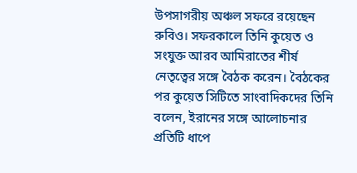উপসাগরীয় অঞ্চল সফরে রয়েছেন রুবিও। সফরকালে তিনি কুয়েত ও সংযুক্ত আরব আমিরাতের শীর্ষ নেতৃত্বের সঙ্গে বৈঠক করেন। বৈঠকের পর কুয়েত সিটিতে সাংবাদিকদের তিনি বলেন, ইরানের সঙ্গে আলোচনার প্রতিটি ধাপে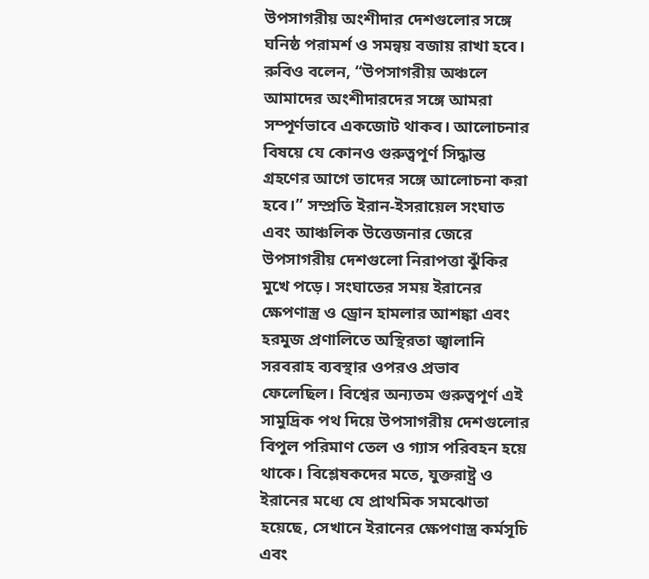উপসাগরীয় অংশীদার দেশগুলোর সঙ্গে ঘনিষ্ঠ পরামর্শ ও সমন্বয় বজায় রাখা হবে। রুবিও বলেন, “উপসাগরীয় অঞ্চলে আমাদের অংশীদারদের সঙ্গে আমরা সম্পূর্ণভাবে একজোট থাকব। আলোচনার বিষয়ে যে কোনও গুরুত্বপূর্ণ সিদ্ধান্ত গ্রহণের আগে তাদের সঙ্গে আলোচনা করা হবে।” সম্প্রতি ইরান-ইসরায়েল সংঘাত এবং আঞ্চলিক উত্তেজনার জেরে উপসাগরীয় দেশগুলো নিরাপত্তা ঝুঁকির মুখে পড়ে। সংঘাতের সময় ইরানের ক্ষেপণাস্ত্র ও ড্রোন হামলার আশঙ্কা এবং হরমুজ প্রণালিতে অস্থিরতা জ্বালানি সরবরাহ ব্যবস্থার ওপরও প্রভাব ফেলেছিল। বিশ্বের অন্যতম গুরুত্বপূর্ণ এই সামুদ্রিক পথ দিয়ে উপসাগরীয় দেশগুলোর বিপুল পরিমাণ তেল ও গ্যাস পরিবহন হয়ে থাকে। বিশ্লেষকদের মতে, যুক্তরাষ্ট্র ও ইরানের মধ্যে যে প্রাথমিক সমঝোতা হয়েছে, সেখানে ইরানের ক্ষেপণাস্ত্র কর্মসূচি এবং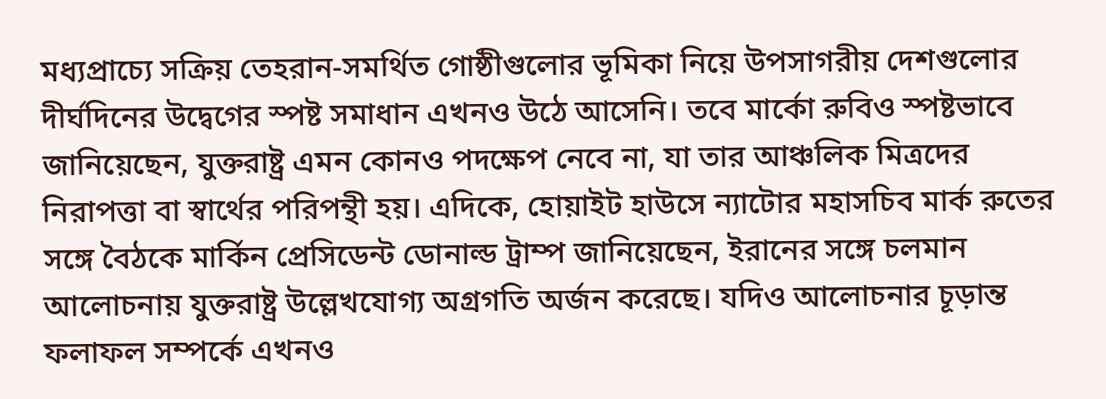মধ্যপ্রাচ্যে সক্রিয় তেহরান-সমর্থিত গোষ্ঠীগুলোর ভূমিকা নিয়ে উপসাগরীয় দেশগুলোর দীর্ঘদিনের উদ্বেগের স্পষ্ট সমাধান এখনও উঠে আসেনি। তবে মার্কো রুবিও স্পষ্টভাবে জানিয়েছেন, যুক্তরাষ্ট্র এমন কোনও পদক্ষেপ নেবে না, যা তার আঞ্চলিক মিত্রদের নিরাপত্তা বা স্বার্থের পরিপন্থী হয়। এদিকে, হোয়াইট হাউসে ন্যাটোর মহাসচিব মার্ক রুতের সঙ্গে বৈঠকে মার্কিন প্রেসিডেন্ট ডোনাল্ড ট্রাম্প জানিয়েছেন, ইরানের সঙ্গে চলমান আলোচনায় যুক্তরাষ্ট্র উল্লেখযোগ্য অগ্রগতি অর্জন করেছে। যদিও আলোচনার চূড়ান্ত ফলাফল সম্পর্কে এখনও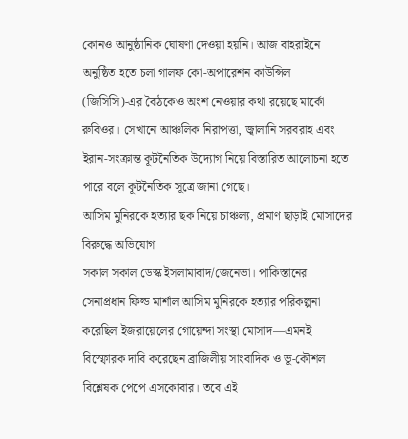কোনও আনুষ্ঠানিক ঘোষণা দেওয়া হয়নি। আজ বাহরাইনে অনুষ্ঠিত হতে চলা গালফ কো-অপারেশন কাউন্সিল (জিসিসি)-এর বৈঠকেও অংশ নেওয়ার কথা রয়েছে মার্কো রুবিওর। সেখানে আঞ্চলিক নিরাপত্তা, জ্বালানি সরবরাহ এবং ইরান-সংক্রান্ত কূটনৈতিক উদ্যোগ নিয়ে বিস্তারিত আলোচনা হতে পারে বলে কূটনৈতিক সূত্রে জানা গেছে।
আসিম মুনিরকে হত্যার ছক নিয়ে চাঞ্চল্য, প্রমাণ ছাড়াই মোসাদের বিরুদ্ধে অভিযোগ
সকাল সকাল ডেস্ক ইসলামাবাদ/জেনেভা। পাকিস্তানের সেনাপ্রধান ফিল্ড মার্শাল আসিম মুনিরকে হত্যার পরিকল্পনা করেছিল ইজরায়েলের গোয়েন্দা সংস্থা মোসাদ—এমনই বিস্ফোরক দাবি করেছেন ব্রাজিলীয় সাংবাদিক ও ভূ-কৌশল বিশ্লেষক পেপে এসকোবার। তবে এই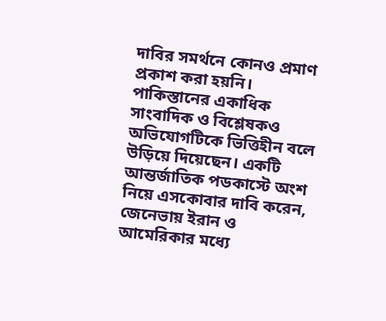দাবির সমর্থনে কোনও প্রমাণ প্রকাশ করা হয়নি। পাকিস্তানের একাধিক সাংবাদিক ও বিশ্লেষকও অভিযোগটিকে ভিত্তিহীন বলে উড়িয়ে দিয়েছেন। একটি আন্তর্জাতিক পডকাস্টে অংশ নিয়ে এসকোবার দাবি করেন, জেনেভায় ইরান ও আমেরিকার মধ্যে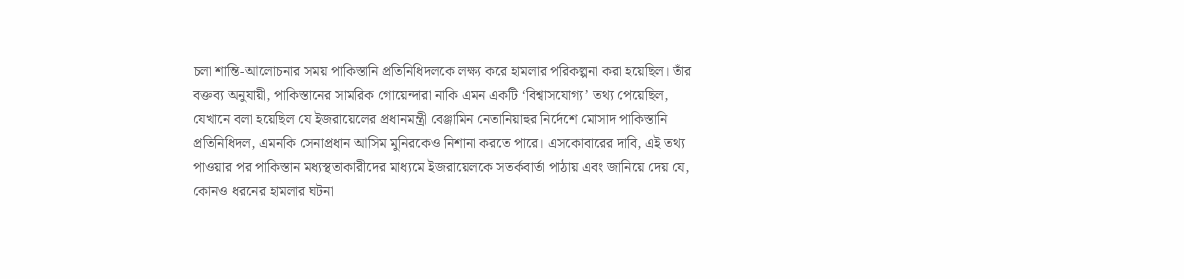চলা শান্তি-আলোচনার সময় পাকিস্তানি প্রতিনিধিদলকে লক্ষ্য করে হামলার পরিকল্পনা করা হয়েছিল। তাঁর বক্তব্য অনুযায়ী, পাকিস্তানের সামরিক গোয়েন্দারা নাকি এমন একটি ‘বিশ্বাসযোগ্য’ তথ্য পেয়েছিল, যেখানে বলা হয়েছিল যে ইজরায়েলের প্রধানমন্ত্রী বেঞ্জামিন নেতানিয়াহুর নির্দেশে মোসাদ পাকিস্তানি প্রতিনিধিদল, এমনকি সেনাপ্রধান আসিম মুনিরকেও নিশানা করতে পারে। এসকোবারের দাবি, এই তথ্য পাওয়ার পর পাকিস্তান মধ্যস্থতাকারীদের মাধ্যমে ইজরায়েলকে সতর্কবার্তা পাঠায় এবং জানিয়ে দেয় যে, কোনও ধরনের হামলার ঘটনা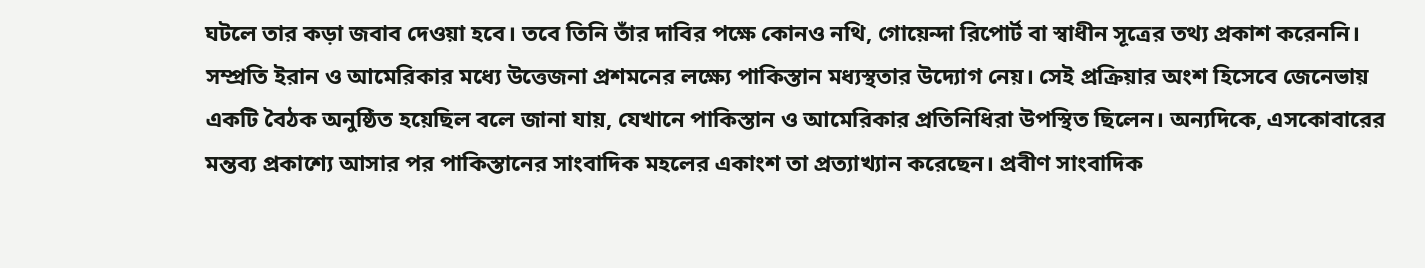ঘটলে তার কড়া জবাব দেওয়া হবে। তবে তিনি তাঁর দাবির পক্ষে কোনও নথি, গোয়েন্দা রিপোর্ট বা স্বাধীন সূত্রের তথ্য প্রকাশ করেননি। সম্প্রতি ইরান ও আমেরিকার মধ্যে উত্তেজনা প্রশমনের লক্ষ্যে পাকিস্তান মধ্যস্থতার উদ্যোগ নেয়। সেই প্রক্রিয়ার অংশ হিসেবে জেনেভায় একটি বৈঠক অনুষ্ঠিত হয়েছিল বলে জানা যায়, যেখানে পাকিস্তান ও আমেরিকার প্রতিনিধিরা উপস্থিত ছিলেন। অন্যদিকে, এসকোবারের মন্তব্য প্রকাশ্যে আসার পর পাকিস্তানের সাংবাদিক মহলের একাংশ তা প্রত্যাখ্যান করেছেন। প্রবীণ সাংবাদিক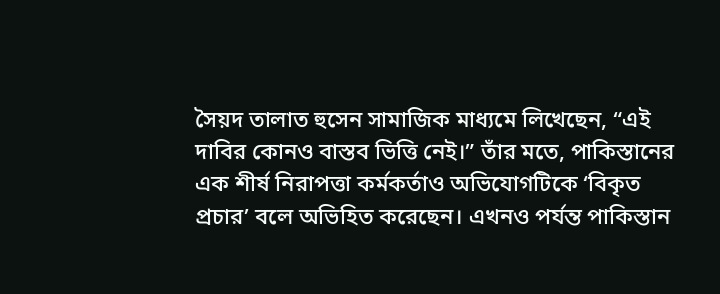সৈয়দ তালাত হুসেন সামাজিক মাধ্যমে লিখেছেন, “এই দাবির কোনও বাস্তব ভিত্তি নেই।” তাঁর মতে, পাকিস্তানের এক শীর্ষ নিরাপত্তা কর্মকর্তাও অভিযোগটিকে ‘বিকৃত প্রচার’ বলে অভিহিত করেছেন। এখনও পর্যন্ত পাকিস্তান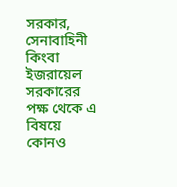সরকার, সেনাবাহিনী কিংবা ইজরায়েল সরকারের পক্ষ থেকে এ বিষয়ে কোনও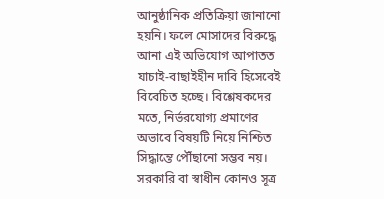আনুষ্ঠানিক প্রতিক্রিয়া জানানো হয়নি। ফলে মোসাদের বিরুদ্ধে আনা এই অভিযোগ আপাতত যাচাই-বাছাইহীন দাবি হিসেবেই বিবেচিত হচ্ছে। বিশ্লেষকদের মতে, নির্ভরযোগ্য প্রমাণের অভাবে বিষয়টি নিয়ে নিশ্চিত সিদ্ধান্তে পৌঁছানো সম্ভব নয়। সরকারি বা স্বাধীন কোনও সূত্র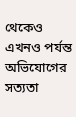থেকেও এখনও পর্যন্ত অভিযোগের সত্যতা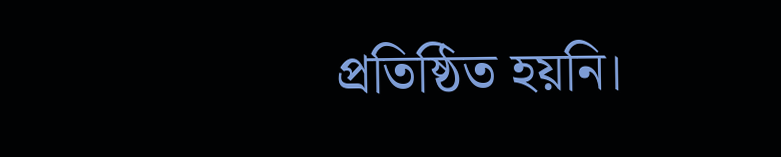প্রতিষ্ঠিত হয়নি।